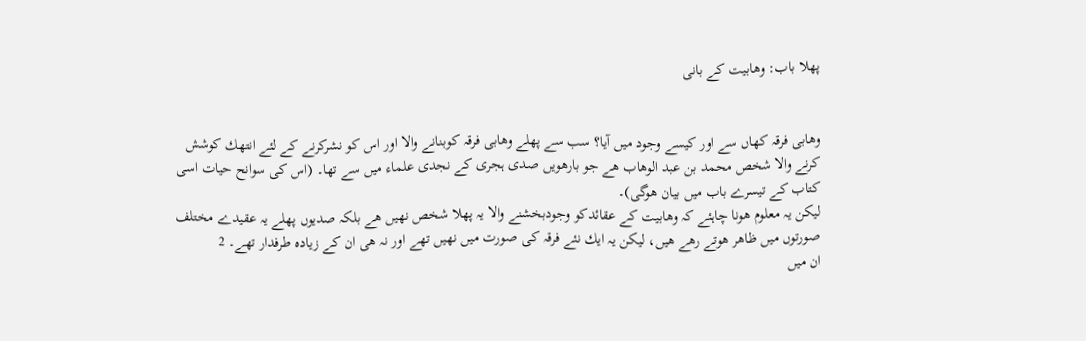پھلا باب: وھابیت كے بانی


وھابی فرقہ كھاں سے اور كیسے وجود میں آیا؟ سب سے پھلے وھابی فرقہ كوبنانے والا اور اس كو نشركرنے كے لئے انتھك كوشش كرنے والا شخص محمد بن عبد الوھاب ھے جو بارهویں صدی ہجری كے نجدی علماء میں سے تھا۔ (اس كی سوانح حیات اسی كتاب كے تیسرے باب میں بیان هوگی)۔
لیكن یہ معلوم هونا چاہئے كہ وھابیت كے عقائدكو وجودبخشنے والا یہ پھلا شخص نھیں ھے بلكہ صدیوں پھلے یہ عقیدے مختلف صورتوں میں ظاھر هوتے رھے ھیں، لیكن یہ ایك نئے فرقہ كی صورت میں نھیں تھے اور نہ ھی ان كے زیادہ طرفدار تھے۔ 2
ان میں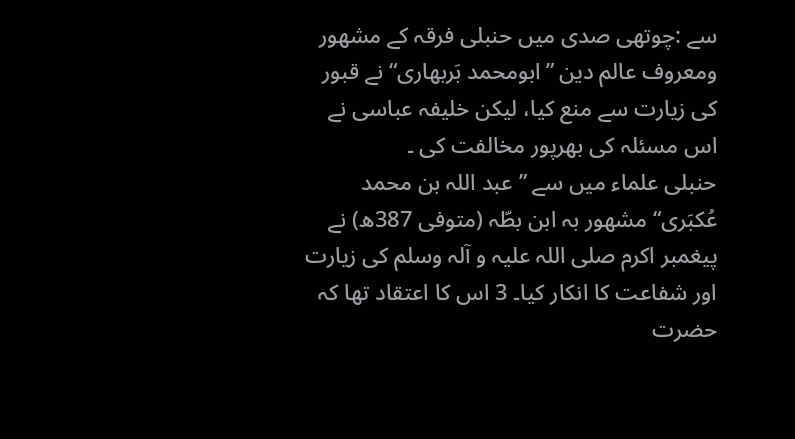سے :چوتھی صدی میں حنبلی فرقہ كے مشهور ومعروف عالم دین ”ابومحمد بَربھاری“ نے قبور كی زیارت سے منع كیا، لیكن خلیفہ عباسی نے اس مسئلہ كی بھرپور مخالفت كی ۔
حنبلی علماء میں سے ”عبد اللہ بن محمد عُكبَری“ مشهور بہ ابن بطّہ (متوفی 387ھ) نے پیغمبر اكرم صلی اللہ علیہ و آلہ وسلم كی زیارت اور شفاعت كا انكار كیا۔ 3 اس كا اعتقاد تھا كہ حضرت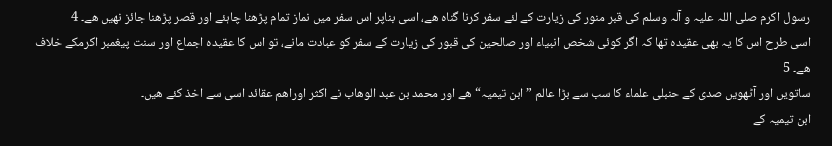رسول اكرم صلی اللہ علیہ و آلہ وسلم كی قبر منور كی زیارت كے لئے سفر كرنا گناہ ھے، اسی بناپر اس سفر میں نماز تمام پڑھنا چاہئے اور قصر پڑھنا جائز نھیں ھے۔ 4
اسی طرح اس كا یہ بھی عقیدہ تھا كہ اگر كوئی شخص انبیاء اور صالحین كی قبور كی زیارت كے سفر كو عبادت مانے، تو اس كا عقیدہ اجماع اور سنت پیغمبر اكرمكے خلاف ھے۔ 5
ساتویں اور آٹھویں صدی كے حنبلی علماء كا سب سے بڑا عالم ”ابن تیمیہ“ ھے اور محمد بن عبد الوھاب نے اكثر اوراھم عقائد اسی سے اخذ كئے ھیں۔
ابن تیمیہ كے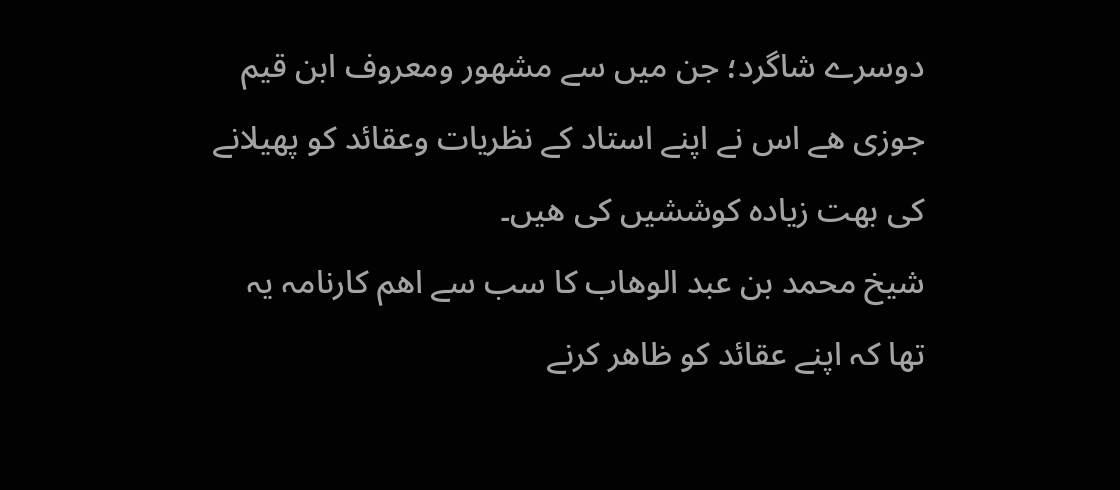دوسرے شاگرد؛ جن میں سے مشهور ومعروف ابن قیم جوزی ھے اس نے اپنے استاد كے نظریات وعقائد كو پھیلانے كی بھت زیادہ كوششیں كی ھیں۔
شیخ محمد بن عبد الوھاب كا سب سے اھم كارنامہ یہ تھا كہ اپنے عقائد كو ظاھر كرنے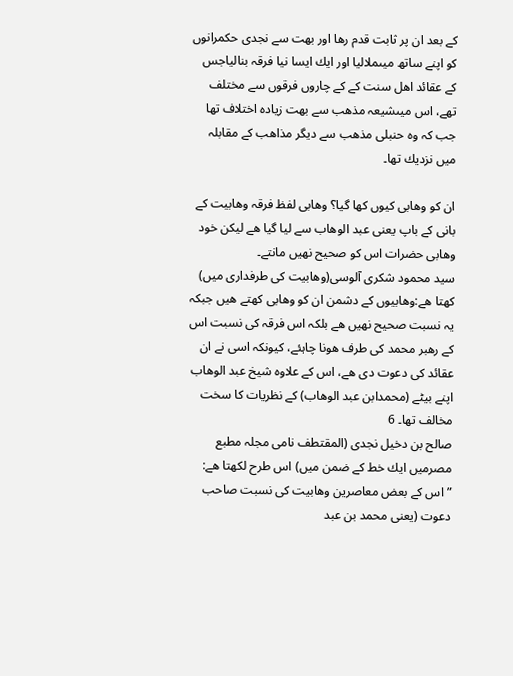كے بعد ان پر ثابت قدم رھا اور بھت سے نجدی حكمرانوں كو اپنے ساتھ میںملالیا اور ایك ایسا نیا فرقہ بنالیاجس كے عقائد اھل سنت كے كے چاروں فرقوں سے مختلف تھے، اس میںشیعہ مذھب سے بھت زیادہ اختلاف تھا جب كہ وہ حنبلی مذھب سے دیگر مذاھب كے مقابلہ میں نزدیك تھا۔

ان كو وھابی كیوں كھا گیا؟ وھابی لفظ فرقہ وھابیت كے بانی كے باپ یعنی عبد الوھاب سے لیا گیا ھے لیكن خود وھابی حضرات اس كو صحیح نھیں مانتے۔
سید محمود شكری آلوسی(وھابیت كی طرفداری میں) كھتا ھے:وھابیوں كے دشمن ان كو وھابی كھتے ھیں جبكہ یہ نسبت صحیح نھیں ھے بلكہ اس فرقہ كی نسبت اس كے رھبر محمد كی طرف هونا چاہئے، كیونكہ اسی نے ان عقائد كی دعوت دی ھے، اس كے علاوہ شیخ عبد الوھاب اپنے بیٹے (محمدابن عبد الوھاب) كے نظریات كا سخت مخالف تھا۔ 6
صالح بن دخیل نجدی (المقتطف نامی مجلہ مطبع مصرمیں ایك خط كے ضمن میں) اس طرح لكھتا ھے:
”اس كے بعض معاصرین وھابیت كی نسبت صاحب دعوت (یعنی محمد بن عبد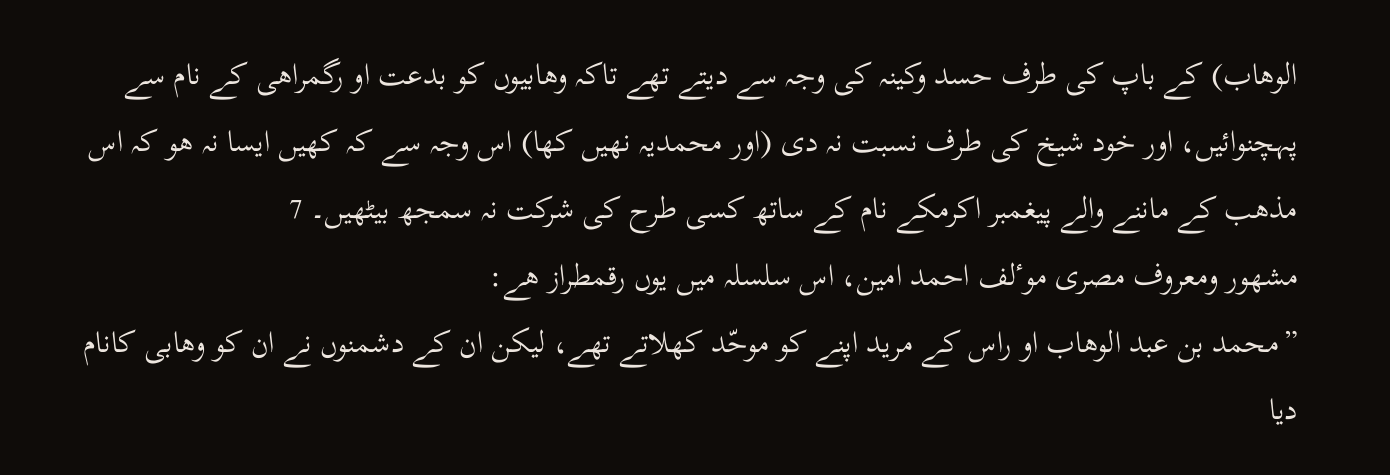الوھاب) كے باپ كی طرف حسد وكینہ كی وجہ سے دیتے تھے تاكہ وھابیوں كو بدعت او رگمراھی كے نام سے پہچنوائیں، اور خود شیخ كی طرف نسبت نہ دی (اور محمدیہ نھیں كھا) اس وجہ سے كہ كھیں ایسا نہ هو كہ اس مذھب كے ماننے والے پیغمبر اكرمكے نام كے ساتھ كسی طرح كی شركت نہ سمجھ بیٹھیں۔ 7
مشهور ومعروف مصری موٴلف احمد امین، اس سلسلہ میں یوں رقمطراز ھے:
”محمد بن عبد الوھاب او راس كے مرید اپنے كو موحّد كھلاتے تھے، لیكن ان كے دشمنوں نے ان كو وھابی كانام دیا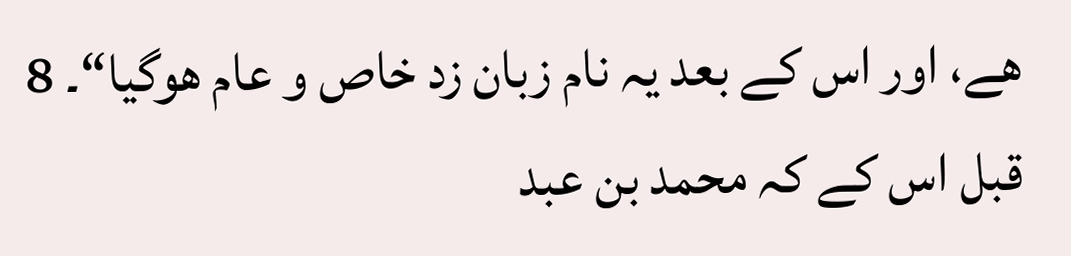ھے، اور اس كے بعد یہ نام زبان زد خاص و عام هوگیا“۔ 8
قبل اس كے كہ محمد بن عبد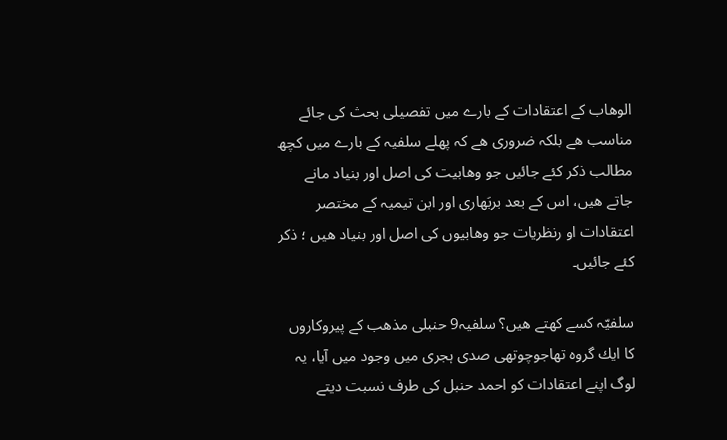الوھاب كے اعتقادات كے بارے میں تفصیلی بحث كی جائے مناسب ھے بلكہ ضروری ھے كہ پھلے سلفیہ كے بارے میں كچھ مطالب ذكر كئے جائیں جو وھابیت كی اصل اور بنیاد مانے جاتے ھیں، اس كے بعد بربَھاری اور ابن تیمیہ كے مختصر اعتقادات او رنظریات جو وھابیوں كی اصل اور بنیاد ھیں ؛ ذكر كئے جائیں۔

سلفیّہ كسے كھتے ھیں؟ سلفیہ9 حنبلی مذھب كے پیروكاروں كا ایك گروہ تھاجوچوتھی صدی ہجری میں وجود میں آیا، یہ لوگ اپنے اعتقادات كو احمد حنبل كی طرف نسبت دیتے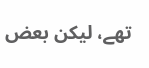تھے، لیكن بعض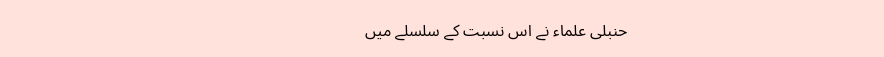حنبلی علماء نے اس نسبت كے سلسلے میں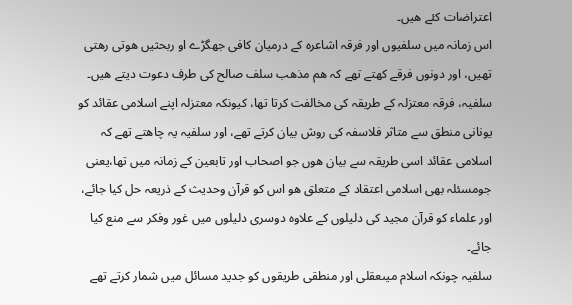اعتراضات كئے ھیں۔
اس زمانہ میں سلفیوں اور فرقہ اشاعرہ كے درمیان كافی جھگڑے او ربحثیں هوتی رھتی تھیں، اور دونوں فرقے كھتے تھے كہ ھم مذھب سلف صالح كی طرف دعوت دیتے ھیں۔
سلفیہ، فرقہ معتزلہ كے طریقہ كی مخالفت كرتا تھا، كیونكہ معتزلہ اپنے اسلامی عقائد كو یونانی منطق سے متاثر فلاسفہ كی روش بیان كرتے تھے، اور سلفیہ یہ چاھتے تھے كہ اسلامی عقائد اسی طریقہ سے بیان هوں جو اصحاب اور تابعین كے زمانہ میں تھا،یعنی جومسئلہ بھی اسلامی اعتقاد كے متعلق هو اس كو قرآن وحدیث كے ذریعہ حل كیا جائے، اور علماء كو قرآن مجید كی دلیلوں كے علاوہ دوسری دلیلوں میں غور وفكر سے منع كیا جائے۔
سلفیہ چونكہ اسلام میںعقلی اور منطقی طریقوں كو جدید مسائل میں شمار كرتے تھے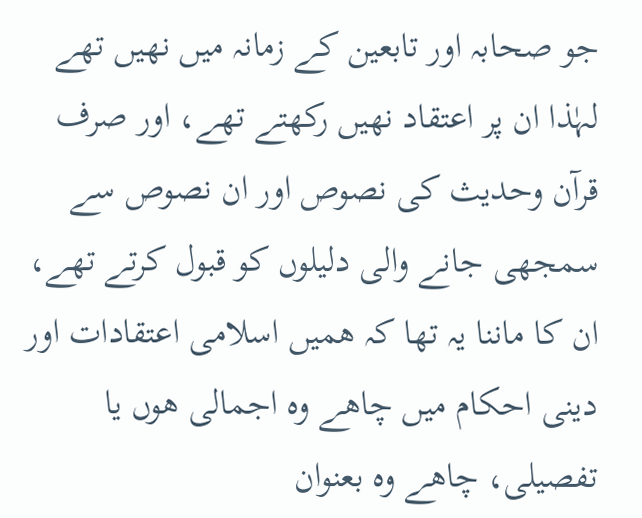جو صحابہ اور تابعین كے زمانہ میں نھیں تھے لہٰذا ان پر اعتقاد نھیں ركھتے تھے، اور صرف قرآن وحدیث كی نصوص اور ان نصوص سے سمجھی جانے والی دلیلوں كو قبول كرتے تھے، ان كا ماننا یہ تھا كہ ھمیں اسلامی اعتقادات اور دینی احكام میں چاھے وہ اجمالی هوں یا تفصیلی، چاھے وہ بعنوان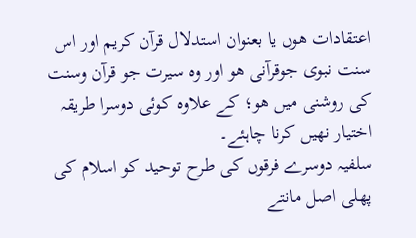اعتقادات هوں یا بعنوان استدلال قرآن كریم اور اس سنت نبوی جوقرآنی هو اور وہ سیرت جو قرآن وسنت كی روشنی میں هو؛ كے علاوہ كوئی دوسرا طریقہ اختیار نھیں كرنا چاہئے۔
سلفیہ دوسرے فرقوں كی طرح توحید كو اسلام كی پھلی اصل مانتے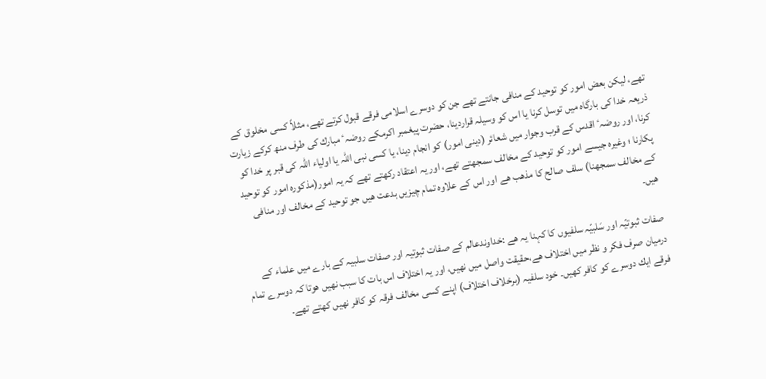تھے، لیكن بعض امور كو توحید كے منافی جانتے تھے جن كو دوسرے اسلامی فرقے قبول كرتے تھے، مثلاً كسی مخلوق كے ذریعہ خدا كی بارگاہ میں توسل كرنا یا اس كو وسیلہ قراردینا، حضرت پیغمبر اكرمكے روضہٴ مبارك كی طرف منھ كركے زیارت كرنا، اور روضہٴ اقدس كے قرب وجوار میں شعائر (دینی امور) كو انجام دینا، یا كسی نبی اللہ یا اولیاء اللہ كی قبر پر خدا كو پكارنا ؛ وغیرہ جیسے امور كو توحید كے مخالف سمجھتے تھے، اور یہ اعتقاد ركھتے تھے كہ یہ امور(مذكورہ امور كو توحید كے مخالف سمجھنا) سلف صالح كا مذھب ھے اور اس كے علاوہ تمام چیزیں بدعت ھیں جو توحید كے مخالف اور منافی ھیں۔

صفات ثبوتیّہ اور سَلبیّہ سلفیوں كا كہنا یہ ھے :خداوندعالم كے صفات ثبوتیہ اور صفات سلبیہ كے بارے میں علماء كے درمیان صرف فكر و نظر میں اختلاف ھے،حقیقت واصل میں نھیں، اور یہ اختلاف اس بات كا سبب نھیں هوتا كہ دوسرے تمام فرقے ایك دوسرے كو كافر كھیں۔ خود سلفیہ (برخلاف اختلاف) اپنے كسی مخالف فرقہ كو كافر نھیں كھتے تھے۔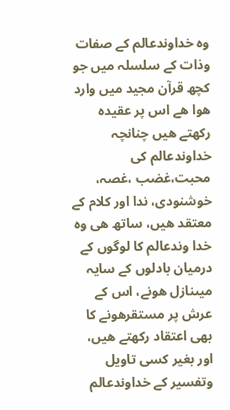وہ خداوندعالم كے صفات وذات كے سلسلہ میں جو كچھ قرآن مجید میں وارد هوا ھے اس پر عقیدہ ركھتے ھیں چنانچہ خداوندعالم كی محبت،غضب ،غصہ، خوشنودی، ندا اور كلام كے معتقد ھیں، ساتھ ھی وہ خدا وندعالم كا لوگوں كے درمیان بادلوں كے سایہ میںنازل هونے، اس كے عرش پر مستقرهونے كا بھی اعتقاد ركھتے ھیں، اور بغیر كسی تاویل وتفسیر كے خداوندعالم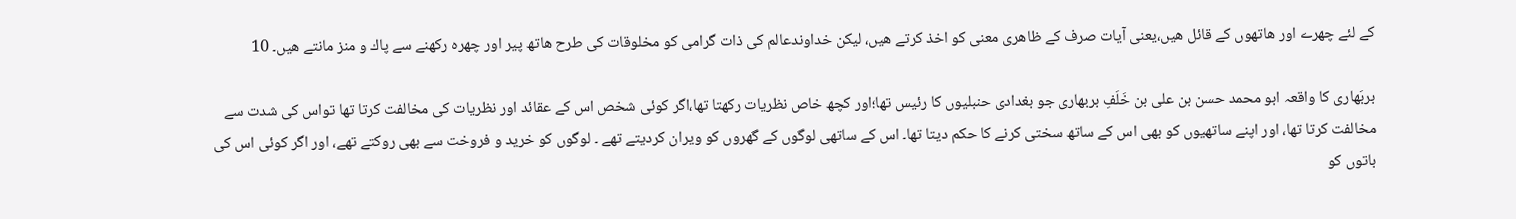كے لئے چھرے اور ھاتھوں كے قائل ھیں،یعنی آیات صرف كے ظاھری معنی كو اخذ كرتے ھیں، لیكن خداوندعالم كی ذات گرامی كو مخلوقات كی طرح ھاتھ پیر اور چھرہ ركھنے سے پاك و منز مانتے ھیں۔ 10

بربَھاری كا واقعہ ابو محمد حسن بن علی بن خَلَفِ بربھاری جو بغدادی حنبلیوں كا رئیس تھا؛اور كچھ خاص نظریات ركھتا تھا،اگر كوئی شخص اس كے عقائد اور نظریات كی مخالفت كرتا تھا تواس كی شدت سے مخالفت كرتا تھا، اور اپنے ساتھیوں كو بھی اس كے ساتھ سختی كرنے كا حكم دیتا تھا۔ اس كے ساتھی لوگوں كے گھروں كو ویران كردیتے تھے ۔ لوگوں كو خرید و فروخت سے بھی روكتے تھے، اور اگر كوئی اس كی باتوں كو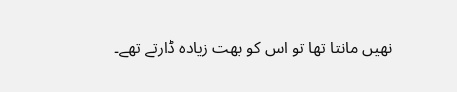نھیں مانتا تھا تو اس كو بھت زیادہ ڈارتے تھے۔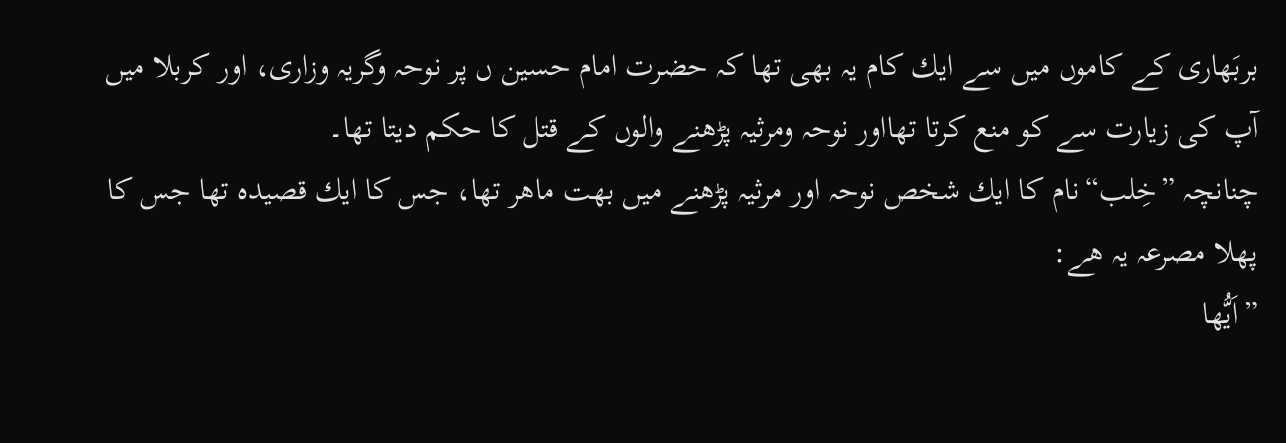بربَھاری كے كاموں میں سے ایك كام یہ بھی تھا كہ حضرت امام حسین ں پر نوحہ وگریہ وزاری، اور كربلا میں آپ كی زیارت سے كو منع كرتا تھااور نوحہ ومرثیہ پڑھنے والوں كے قتل كا حكم دیتا تھا۔
چنانچہ ”خِلب“نام كا ایك شخص نوحہ اور مرثیہ پڑھنے میں بھت ماھر تھا، جس كا ایك قصیدہ تھا جس كا پھلا مصرعہ یہ ھے:
”اَیُّها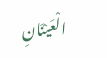الْعَیْنَانِ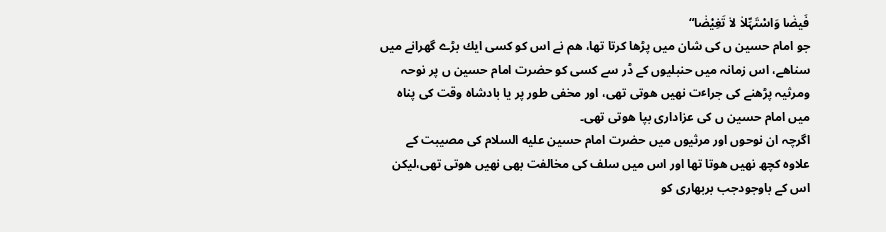فَیضٰا وَاسْتَہِّلاٰ لاٰ تَغِیْضٰا“
جو امام حسین ں كی شان میں پڑھا كرتا تھا، ھم نے اس كو كسی ایك بڑے گھرانے میں سناھے، اس زمانہ میں حنبلیوں كے ڈر سے كسی كو حضرت امام حسین ں پر نوحہ ومرثیہ پڑھنے كی جراٴت نھیں هوتی تھی، اور مخفی طور پر یا بادشاہ وقت كی پناہ میں امام حسین ں كی عزاداری بپا هوتی تھی۔
اگرچہ ان نوحوں اور مرثیوں میں حضرت امام حسین علیه السلام كی مصیبت كے علاوہ كچھ نھیں هوتا تھا اور اس میں سلف كی مخالفت بھی نھیں هوتی تھی،لیكن اس كے باوجودجب بربھاری كو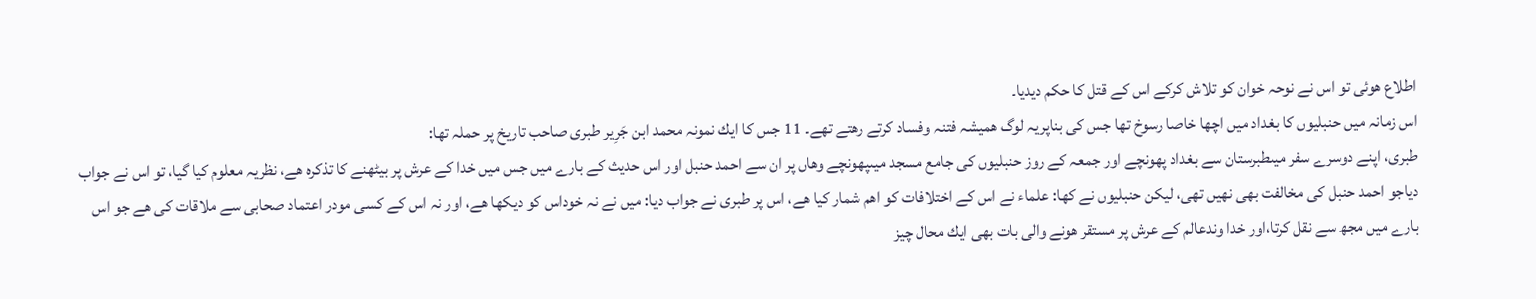اطلاع هوئی تو اس نے نوحہ خوان كو تلاش كركے اس كے قتل كا حكم دیدیا۔
اس زمانہ میں حنبلیوں كا بغداد میں اچھا خاصا رسوخ تھا جس كی بناپریہ لوگ ھمیشہ فتنہ وفساد كرتے رھتے تھے۔ 11 جس كا ایك نمونہ محمد ابن جَرِیر طبری صاحب تاریخ پر حملہ تھا:
طبری، اپنے دوسرے سفر میںطبرستان سے بغداد پهونچے اور جمعہ كے روز حنبلیوں كی جامع مسجد میںپهونچے وھاں پر ان سے احمد حنبل اور اس حدیث كے بارے میں جس میں خدا كے عرش پر بیٹھنے كا تذكرہ ھے، نظریہ معلوم كیا گیا، تو اس نے جواب دیاجو احمد حنبل كی مخالفت بھی نھیں تھی، لیكن حنبلیوں نے كھا: علماء نے اس كے اختلافات كو اھم شمار كیا ھے، اس پر طبری نے جواب دیا: میں نے نہ خوداس كو دیكھا ھے، اور نہ اس كے كسی مودر اعتماد صحابی سے ملاقات كی ھے جو اس بارے میں مجھ سے نقل كرتا،اور خدا وندعالم كے عرش پر مستقر هونے والی بات بھی ایك محال چیز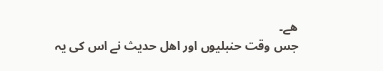ھے۔
جس وقت حنبلیوں اور اھل حدیث نے اس كی یہ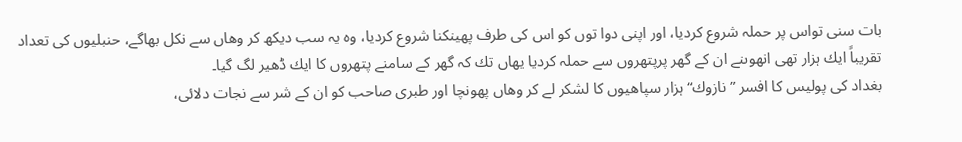بات سنی تواس پر حملہ شروع كردیا، اور اپنی دوا توں كو اس كی طرف پھینكنا شروع كردیا، وہ یہ سب دیكھ كر وھاں سے نكل بھاگے، حنبلیوں كی تعداد تقریباً ایك ہزار تھی انھوںنے ان كے گھر پرپتھروں سے حملہ كردیا یھاں تك كہ گھر كے سامنے پتھروں كا ایك ڈھیر لگ گیا۔
بغداد كی پولیس كا افسر ”نازوك“ ہزار سپاھیوں كا لشكر لے كر وھاں پهونچا اور طبری صاحب كو ان كے شر سے نجات دلائی،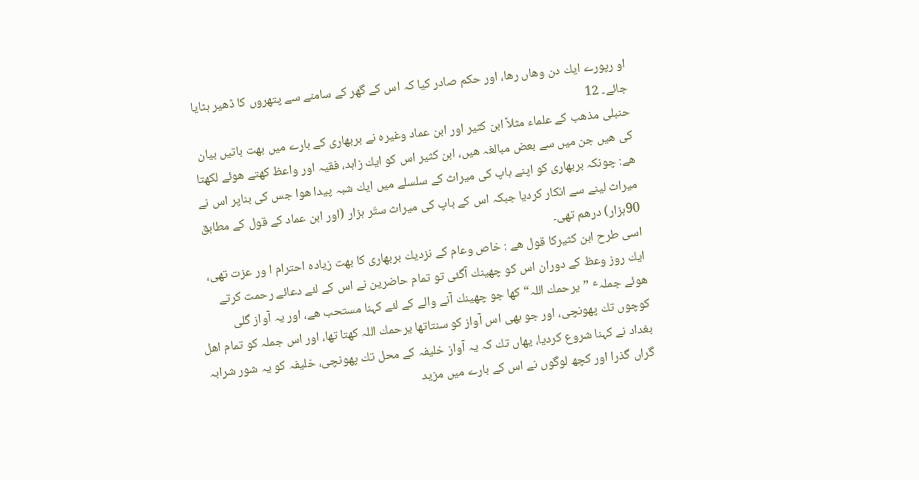او رپورے ایك دن وھاں رھا، اور حكم صادر كیا كہ اس كے گھر كے سامنے سے پتھروں كا ڈھیر ہٹایا جائے۔ 12
حنبلی مذھب كے علماء مثلاً ابن كثیر اور ابن عماد وغیرہ نے بربھاری كے بارے میں بھت باتیں بیان كی ھیں جن میں سے بعض مبالغہ ھیں، ابن كثیر اس كو ایك زاہد، فقیہ اور واعظ كھتے هوئے لكھتا ھے: چونكہ بربھاری كو اپنے باپ كی میراث كے سلسلے میں ایك شبہ پیدا هوا جس كی بناپر اس نے میراث لینے سے انكار كردیا جبكہ اس كے باپ كی میراث ستّر ہزار (اور ابن عماد كے قول كے مطابق 90ہزار) درھم تھی۔
اسی طرح ابن كثیركا قول ھے : خاص وعام كے نزدیك بربھاری كا بھت زیادہ احترام ا ور عزت تھی، ایك روز وعظ كے دوران اس كو چھینك آگئی تو تمام حاضرین نے اس كے لئے دعائے رحمت كرتے هوئے جملہٴ ”یرحمك اللہ“كھا جو چھینك آنے والے كے لئے كہنا مستحب ھے، اور یہ آواز گلی كوچوں تك پهونچی، اور جو بھی اس آواز كو سنتاتھا یرحمك اللہ كھتا تھا، اور اس جملہ كو تمام اھل بغداد نے كہنا شروع كردیا، یھاں تك كہ یہ آواز خلیفہ كے محل تك پهونچی، خلیفہ كو یہ شور شرابہ گراں گذرا اور كچھ لوگوں نے اس كے بارے میں مزید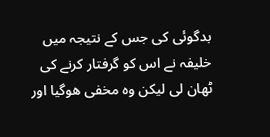بدگوئی كی جس كے نتیجہ میں خلیفہ نے اس كو گرفتار كرنے كی ٹھان لی لیكن وہ مخفی هوگیا اور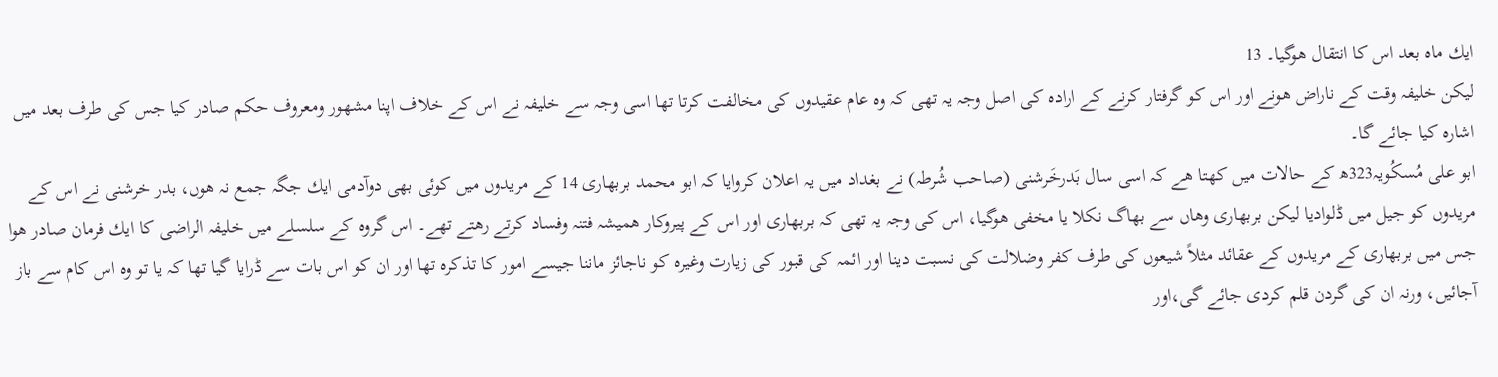ایك ماہ بعد اس كا انتقال هوگیا۔ 13
لیكن خلیفہ وقت كے ناراض هونے اور اس كو گرفتار كرنے كے ارادہ كی اصل وجہ یہ تھی كہ وہ عام عقیدوں كی مخالفت كرتا تھا اسی وجہ سے خلیفہ نے اس كے خلاف اپنا مشهور ومعروف حكم صادر كیا جس كی طرف بعد میں اشارہ كیا جائے گا۔
ابو علی مُسكُویہ323ھ كے حالات میں كھتا ھے كہ اسی سال بَدرخَرشنی (صاحب شُرطہ) نے بغداد میں یہ اعلان كروایا كہ ابو محمد بربھاری 14 كے مریدوں میں كوئی بھی دوآدمی ایك جگہ جمع نہ هوں، بدر خرشنی نے اس كے مریدوں كو جیل میں ڈلوادیا لیكن بربھاری وھاں سے بھاگ نكلا یا مخفی هوگیا، اس كی وجہ یہ تھی كہ بربھاری اور اس كے پیروكار ھمیشہ فتنہ وفساد كرتے رھتے تھے۔ اس گروہ كے سلسلے میں خلیفہ الراضی كا ایك فرمان صادر هوا جس میں بربھاری كے مریدوں كے عقائد مثلاً شیعوں كی طرف كفر وضلالت كی نسبت دینا اور ائمہ كی قبور كی زیارت وغیرہ كو ناجائز ماننا جیسے امور كا تذكرہ تھا اور ان كو اس بات سے ڈرایا گیا تھا كہ یا تو وہ اس كام سے باز آجائیں، ورنہ ان كی گردن قلم كردی جائے گی،اور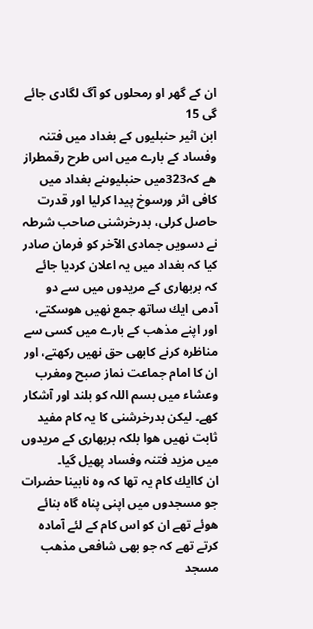ان كے گھر او رمحلوں كو آگ لگادی جائے گی 15
ابن اثیر حنبلیوں كے بغداد میں فتنہ وفساد كے بارے میں اس طرح رقمطراز ھے كہ323میں حنبلیوںنے بغداد میں كافی اثر ورسوخ پیدا كرلیا اور قدرت حاصل كرلی، بدرخرشنی صاحب شرطہ نے دسویں جمادی الآخر كو فرمان صادر كیا كہ بغداد میں یہ اعلان كردیا جائے كہ بربھاری كے مریدوں میں سے دو آدمی ایك ساتھ جمع نھیں هوسكتے، اور اپنے مذھب كے بارے میں كسی سے مناظرہ كرنے كابھی حق نھیں ركھتے، اور ان كا امام جماعت نماز صبح ومغرب وعشاء میں بسم اللہ كو بلند اور آشكار كھے۔ لیكن بدرخرشنی كا یہ كام مفید ثابت نھیں هوا بلكہ بربھاری كے مریدوں میں مزید فتنہ وفساد پھیل گیا۔
ان كاایك كام یہ تھا كہ وہ نابینا حضرات جو مسجدوں میں اپنی پناہ گاہ بنائے هوئے تھے ان كو اس كام كے لئے آمادہ كرتے تھے كہ جو بھی شافعی مذھب مسجد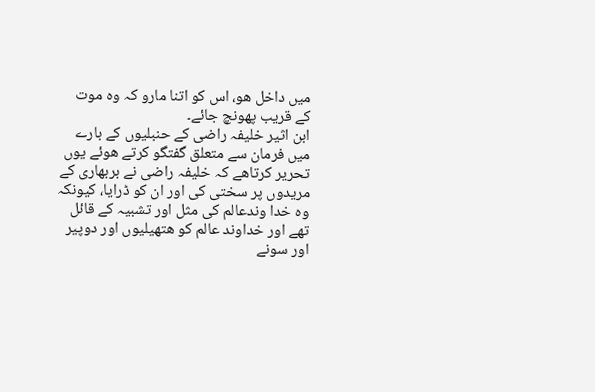میں داخل هو، اس كو اتنا مارو كہ وہ موت كے قریب پهونچ جائے۔
ابن اثیر خلیفہ راضی كے حنبلیوں كے بارے میں فرمان سے متعلق گفتگو كرتے هوئے یوں تحریر كرتاھے كہ خلیفہ راضی نے بربھاری كے مریدوں پر سختی كی اور ان كو ڈرایا، كیونكہ وہ خدا وندعالم كی مثل اور تشبیہ كے قائل تھے اور خداوند عالم كو ھتھیلیوں اور دوپیر اور سونے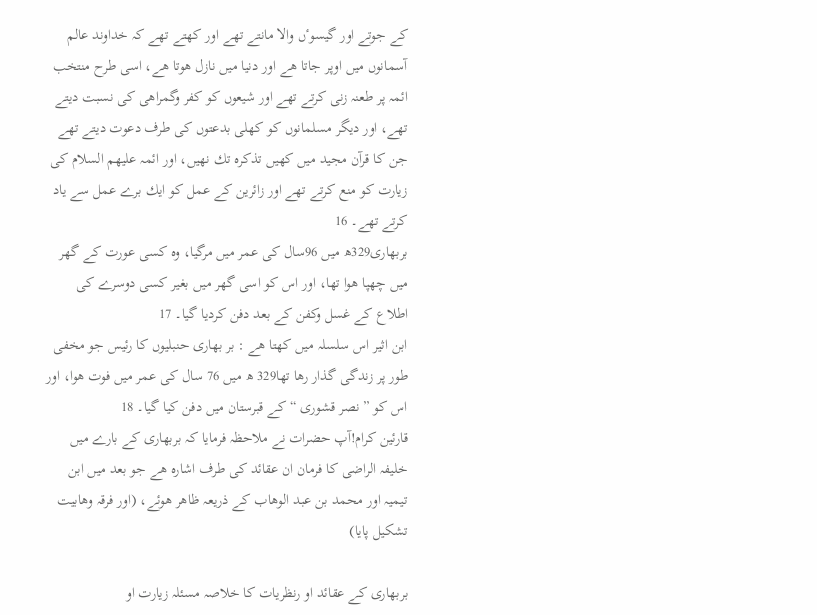كے جوتے اور گیسوٴں والا مانتے تھے اور كھتے تھے كہ خداوند عالم آسمانوں میں اوپر جاتا ھے اور دنیا میں نازل هوتا ھے، اسی طرح منتخب ائمہ پر طعنہ زنی كرتے تھے اور شیعوں كو كفر وگمراھی كی نسبت دیتے تھے، اور دیگر مسلمانوں كو كھلی بدعتوں كی طرف دعوت دیتے تھے جن كا قرآن مجید میں كھیں تذكرہ تك نھیں، اور ائمہ علیهم السلام كی زیارت كو منع كرتے تھے اور زائرین كے عمل كو ایك برے عمل سے یاد كرتے تھے۔ 16
بربھاری329ھ میں 96سال كی عمر میں مرگیا، وہ كسی عورت كے گھر میں چھپا هوا تھا، اور اس كو اسی گھر میں بغیر كسی دوسرے كی اطلاع كے غسل وكفن كے بعد دفن كردیا گیا۔ 17
ابن اثیر اس سلسلہ میں كھتا ھے : بر بھاری حنبلیوں كا رئیس جو مخفی طور پر زندگی گذار رھا تھا329 ھ میں 76 سال كی عمر میں فوت هوا، اور اس كو ” نصر قشوری “ كے قبرستان میں دفن كیا گیا۔ 18
قارئین كرام!آپ حضرات نے ملاحظہ فرمایا كہ بربھاری كے بارے میں خلیفہ الراضی كا فرمان ان عقائد كی طرف اشارہ ھے جو بعد میں ابن تیمیہ اور محمد بن عبد الوھاب كے ذریعہ ظاھر هوئے، (اور فرقہ وھابیت تشكیل پایا)

بربھاری كے عقائد او رنظریات كا خلاصہ مسئلہ زیارت او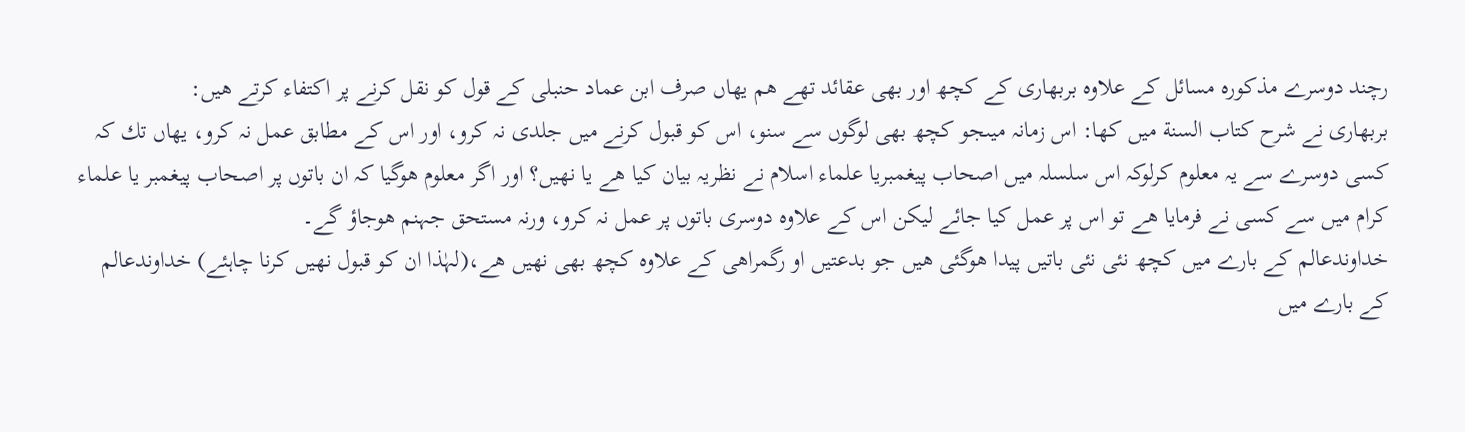رچند دوسرے مذكورہ مسائل كے علاوہ بربھاری كے كچھ اور بھی عقائد تھے ھم یھاں صرف ابن عماد حنبلی كے قول كو نقل كرنے پر اكتفاء كرتے ھیں:
بربھاری نے شرح كتاب السنة میں كھا: اس زمانہ میںجو كچھ بھی لوگوں سے سنو، اس كو قبول كرنے میں جلدی نہ كرو، اور اس كے مطابق عمل نہ كرو، یھاں تك كہ كسی دوسرے سے یہ معلوم كرلوكہ اس سلسلہ میں اصحاب پیغمبریا علماء اسلام نے نظریہ بیان كیا ھے یا نھیں؟ اور اگر معلوم هوگیا كہ ان باتوں پر اصحاب پیغمبر یا علماء كرام میں سے كسی نے فرمایا ھے تو اس پر عمل كیا جائے لیكن اس كے علاوہ دوسری باتوں پر عمل نہ كرو، ورنہ مستحق جہنم هوجاؤ گے۔
خداوندعالم كے بارے میں كچھ نئی نئی باتیں پیدا هوگئی ھیں جو بدعتیں او رگمراھی كے علاوہ كچھ بھی نھیں ھے،(لہٰذا ان كو قبول نھیں كرنا چاہئے) خداوندعالم كے بارے میں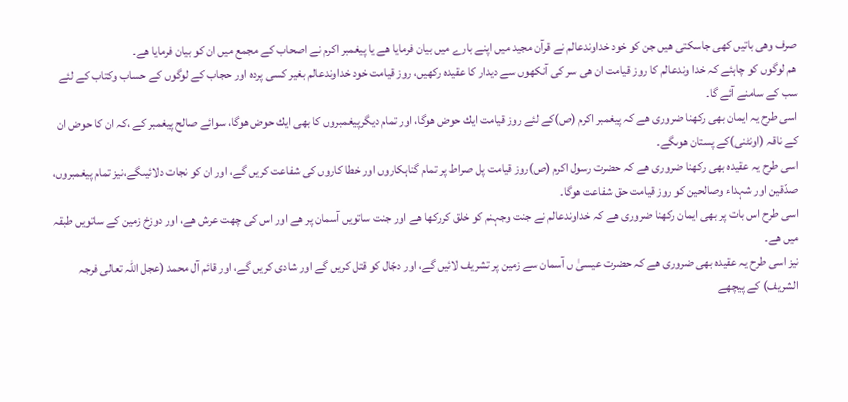صرف وھی باتیں كھی جاسكتی ھیں جن كو خود خداوندعالم نے قرآن مجید میں اپنے بارے میں بیان فرمایا ھے یا پیغمبر اكرم نے اصحاب كے مجمع میں ان كو بیان فرمایا ھے۔
ھم لوگوں كو چاہئے كہ خدا وندعالم كا روز قیامت ان ھی سر كی آنكھوں سے دیدار كا عقیدہ ركھیں، روز قیامت خود خداوندعالم بغیر كسی پردہ اور حجاب كے لوگوں كے حساب وكتاب كے لئے سب كے سامنے آئے گا۔
اسی طرح یہ ایمان بھی ركھنا ضروری ھے كہ پیغمبر اكرم (ص)كے لئے روز قیامت ایك حوض هوگا، اور تمام دیگرپیغمبروں كا بھی ایك حوض هوگا، سوائے صالح پیغمبر كے ،كہ ان كا حوض ان كے ناقہ (اونٹنی)كے پستان هوںگے۔
اسی طرح یہ عقیدہ بھی ركھنا ضروری ھے كہ حضرت رسول اكرم (ص)روز قیامت پل صراط پر تمام گناہكاروں اور خطا كاروں كی شفاعت كریں گے، اور ان كو نجات دلائیںگے،نیز تمام پیغمبروں، صدّقین اور شہداء وصالحین كو روز قیامت حق شفاعت هوگا۔
اسی طرح اس بات پر بھی ایمان ركھنا ضروری ھے كہ خداوندعالم نے جنت وجہنم كو خلق كرركھا ھے اور جنت ساتویں آسمان پر ھے اور اس كی چھت عرش ھے، اور دوزخ زمین كے ساتویں طبقہ میں ھے۔
نیز اسی طرح یہ عقیدہ بھی ضروری ھے كہ حضرت عیسیٰ ں آسمان سے زمین پر تشریف لائیں گے، اور دجّال كو قتل كریں گے اور شادی كریں گے، اور قائم آل محمد (عجل اللہ تعالی فرجہ الشریف) كے پیچھے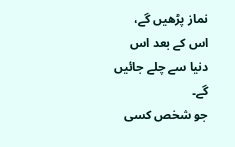نماز پڑھیں گے، اس كے بعد اس دنیا سے چلے جائیں گے۔
جو شخص كسی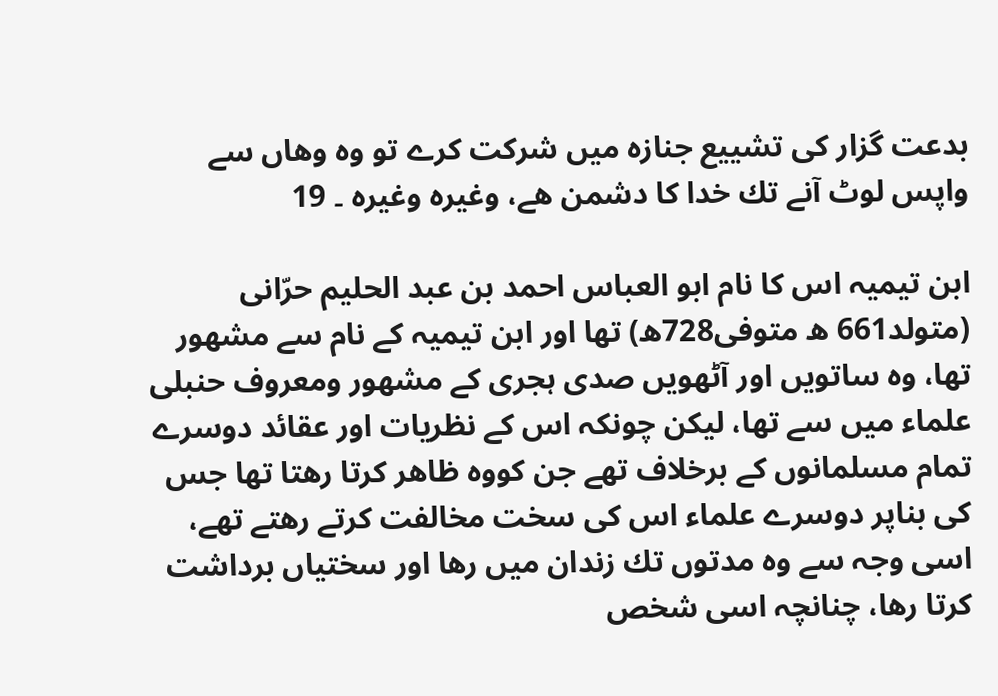بدعت گزار كی تشییع جنازہ میں شركت كرے تو وہ وھاں سے واپس لوٹ آنے تك خدا كا دشمن ھے، وغیرہ وغیرہ ۔ 19

ابن تیمیہ اس كا نام ابو العباس احمد بن عبد الحلیم حرّانی (متولد661 ھ متوفی728ھ) تھا اور ابن تیمیہ كے نام سے مشهور تھا، وہ ساتویں اور آٹھویں صدی ہجری كے مشهور ومعروف حنبلی علماء میں سے تھا، لیكن چونكہ اس كے نظریات اور عقائد دوسرے تمام مسلمانوں كے برخلاف تھے جن كووہ ظاھر كرتا رھتا تھا جس كی بناپر دوسرے علماء اس كی سخت مخالفت كرتے رھتے تھے، اسی وجہ سے وہ مدتوں تك زندان میں رھا اور سختیاں برداشت كرتا رھا، چنانچہ اسی شخص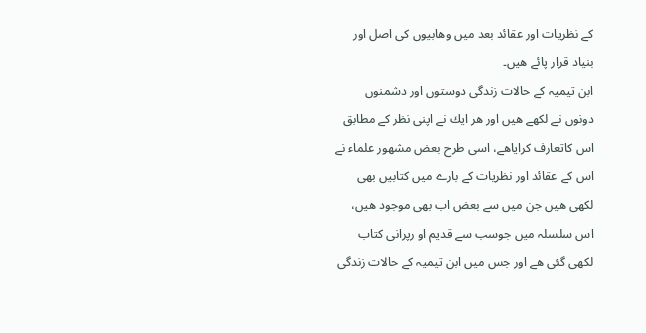كے نظریات اور عقائد بعد میں وھابیوں كی اصل اور بنیاد قرار پائے ھیں۔
ابن تیمیہ كے حالات زندگی دوستوں اور دشمنوں دونوں نے لكھے ھیں اور ھر ایك نے اپنی نظر كے مطابق اس كاتعارف كرایاھے، اسی طرح بعض مشهور علماء نے اس كے عقائد اور نظریات كے بارے میں كتابیں بھی لكھی ھیں جن میں سے بعض اب بھی موجود ھیں، اس سلسلہ میں جوسب سے قدیم او رپرانی كتاب لكھی گئی ھے اور جس میں ابن تیمیہ كے حالات زندگی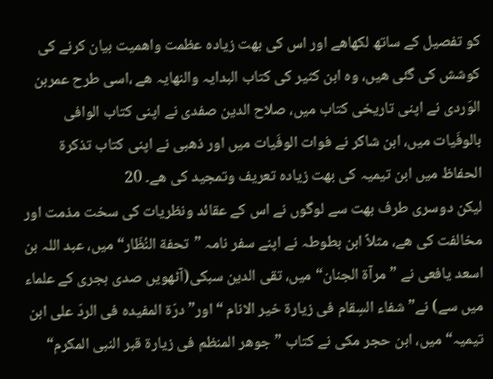كو تفصیل كے ساتھ لكھاھے اور اس كی بھت زیادہ عظمت واھمیت بیان كرنے كی كوشش كی گئی ھیں، وہ ابن كثیر كی كتاب البدایہ والنھایہ ھے ،اسی طرح عمربن الوَردی نے اپنی تاریخی كتاب میں، صلاح الدین صفدی نے اپنی كتاب الوافی بالوفَیات میں، ابن شاكر نے فوات الوفَیات میں اور ذھبی نے اپنی كتاب تذكرة الحفاظ میں ابن تیمیہ كی بھت زیادہ تعریف وتمجید كی ھے۔ 20
لیكن دوسری طرف بھت سے لوگوں نے اس كے عقائد ونظریات كی سخت مذمت اور مخالفت كی ھے، مثلاً ابن بطوطہ نے اپنے سفر نامہ ”تحفة النُظّار“ میں، عبد اللہ بن اسعد یافعی نے ”مرآة الجنان“میں، تقی الدین سبكی(آٹھویں صدی ہجری كے علماء میں سے) نے” شفاء السِقام فی زیارة خیر الانام “ اور” درّة المفیدہ فی الردّ علی ابن تیمیہ“میں، ابن حجر مكی نے كتاب ”جوھر المنظم فی زیارة قبر النبی المكرم“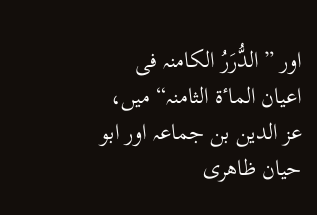اور ”الدُّرَرُ الكامنہ فی اعیان الماٴة الثامنہ“ میں، عز الدین بن جماعہ اور ابو حیان ظاھری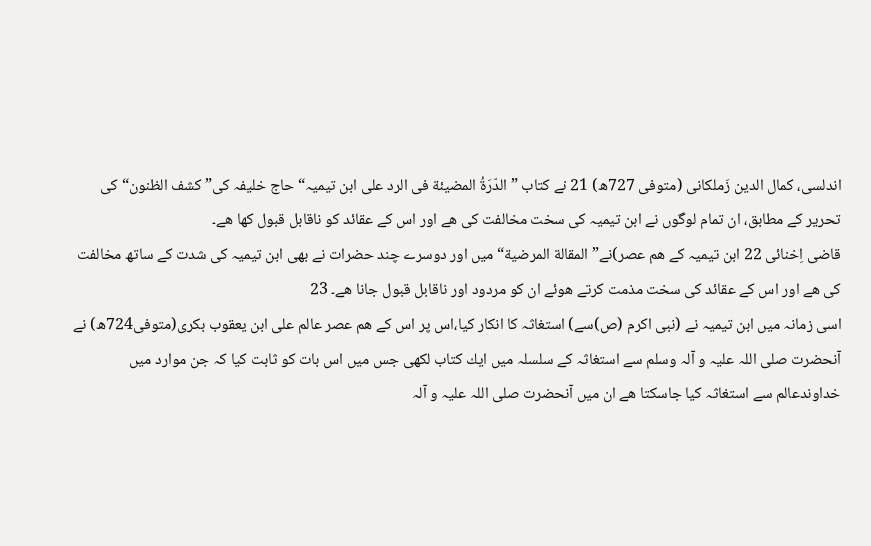اندلسی، كمال الدین زَملكانی (متوفی 727ھ) 21 نے كتاب ” الدّرَةُ المضیئة فی الرد علی ابن تیمیہ“ حاج خلیفہ كی” كشف الظنون“كی تحریر كے مطابق، ان تمام لوگوں نے ابن تیمیہ كی سخت مخالفت كی ھے اور اس كے عقائد كو ناقابل قبول كھا ھے۔
قاضی اِخنائی 22 ابن تیمیہ كے ھم عصر)نے” المقالة المرضیة“ میں اور دوسرے چند حضرات نے بھی ابن تیمیہ كی شدت كے ساتھ مخالفت كی ھے اور اس كے عقائد كی سخت مذمت كرتے هوئے ان كو مردود اور ناقابل قبول جانا ھے۔ 23
اسی زمانہ میں ابن تیمیہ نے (نبی اكرم (ص)سے) استغاثہ كا انكار كیا،اس پر اس كے ھم عصر عالم علی ابن یعقوب بكری(متوفی724ھ) نے آنحضرت صلی اللہ علیہ و آلہ وسلم سے استغاثہ كے سلسلہ میں ایك كتاب لكھی جس میں اس بات كو ثابت كیا كہ جن موارد میں خداوندعالم سے استغاثہ كیا جاسكتا ھے ان میں آنحضرت صلی اللہ علیہ و آلہ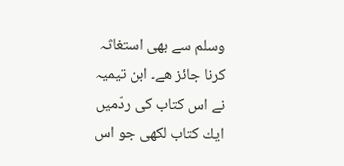وسلم سے بھی استغاثہ كرنا جائز ھے۔ ابن تیمیہ نے اس كتاب كی ردّمیں ایك كتاب لكھی جو اس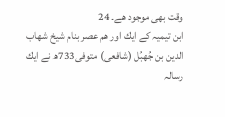وقت بھی موجود ھے۔ 24
ابن تیمیہ كے ایك اور ھم عصر بنام شیخ شھاب الدین بن جُھبُل (شافعی) متوفی733ھ نے ایك رسالہ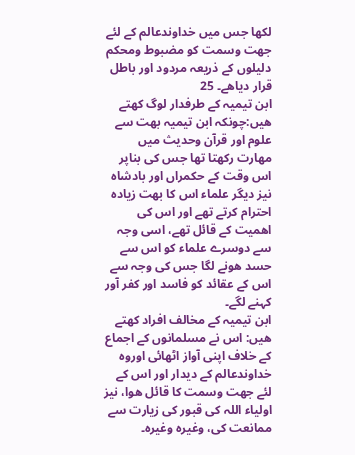لكھا جس میں خداوندعالم كے لئے جھت وسمت كو مضبوط ومحكم دلیلوں كے ذریعہ مردود اور باطل قرار دیاھے۔ 25
ابن تیمیہ كے طرفدار لوگ كھتے ھیں:چونكہ ابن تیمیہ بھت سے علوم اور قرآن وحدیث میں مھارت ركھتا تھا جس كی بناپر اس وقت كے حكمراں اور بادشاہ نیز دیگر علماء اس كا بھت زیادہ احترام كرتے تھے اور اس كی اھمیت كے قائل تھے، اسی وجہ سے دوسرے علماء كو اس سے حسد هونے لگا جس كی وجہ سے اس كے عقائد كو فاسد اور كفر آور كہنے لگے۔
ابن تیمیہ كے مخالف افراد كھتے ھیں: اس نے مسلمانوں كے اجماع كے خلاف اپنی آواز اٹھائی اوروہ خداوندعالم كے دیدار اور اس كے لئے جھت وسمت كا قائل هوا، نیز اولیاء اللہ كی قبور كی زیارت سے ممانعت كی، وغیرہ وغیرہ۔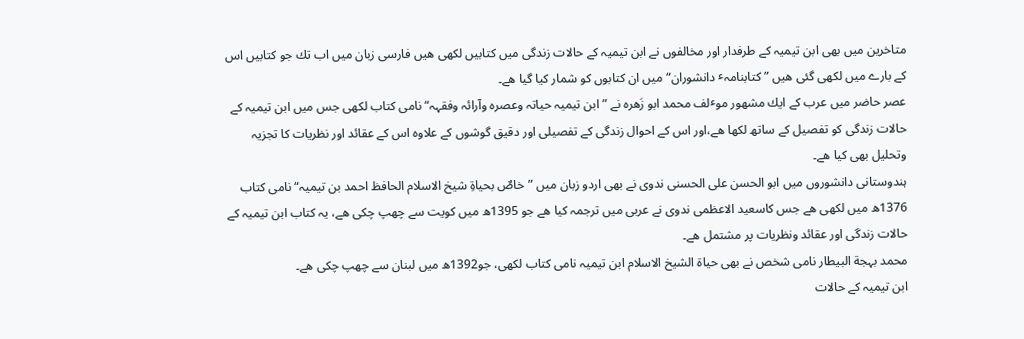متاخرین میں بھی ابن تیمیہ كے طرفدار اور مخالفوں نے ابن تیمیہ كے حالات زندگی میں كتابیں لكھی ھیں فارسی زبان میں اب تك جو كتابیں اس كے بارے میں لكھی گئی ھیں ”كتابنامہٴ دانشوران“ میں ان كتابوں كو شمار كیا گیا ھے۔
عصر حاضر میں عرب كے ایك مشهور موٴلف محمد ابو زَھرہ نے ”ابن تیمیہ حیاتہ وعصرہ وآرائہ وفقہہ“ نامی كتاب لكھی جس میں ابن تیمیہ كے حالات زندگی كو تفصیل كے ساتھ لكھا ھے،اور اس كے احوال زندگی كے تفصیلی اور دقیق گوشوں كے علاوہ اس كے عقائد اور نظریات كا تجزیہ وتحلیل بھی كیا ھے۔
ہندوستانی دانشوروں میں ابو الحسن علی الحسنی ندوی نے بھی اردو زبان میں ”خاصٌ بحیاةِ شیخ الاسلام الحافظ احمد بن تیمیہ“نامی كتاب 1376ھ میں لكھی ھے جس كاسعید الاعظمی ندوی نے عربی میں ترجمہ كیا ھے جو 1395ھ میں كویت سے چھپ چكی ھے، یہ كتاب ابن تیمیہ كے حالات زندگی اور عقائد ونظریات پر مشتمل ھے۔
محمد بہجة البیطار نامی شخص نے بھی حیاة الشیخ الاسلام ابن تیمیہ نامی كتاب لكھی، جو1392ھ میں لبنان سے چھپ چكی ھے۔
ابن تیمیہ كے حالات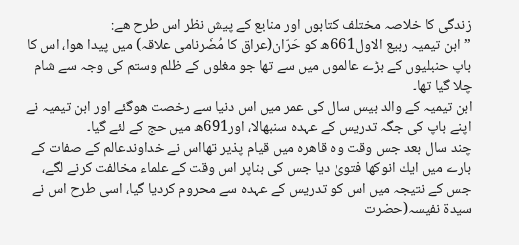زندگی كا خلاصہ مختلف كتابوں اور منابع كے پیش نظر اس طرح ھے:
”ابن تیمیہ ربیع الاول661ھ كو حَرّان(عراق كا مُضَرنامی علاقہ) میں پیدا هوا، اس كا باپ حنبلیوں كے بڑے عالموں میں سے تھا جو مغلوں كے ظلم وستم كی وجہ سے شام چلا گیا تھا۔
ابن تیمیہ كے والد بیس سال كی عمر میں اس دنیا سے رخصت هوگئے اور ابن تیمیہ نے اپنے باپ كی جگہ تدریس كے عہدہ سنبھالا، اور691ھ میں حج كے لئے گیا۔
چند سال بعد جس وقت وہ قاھرہ میں قیام پذیر تھااس نے خداوندعالم كے صفات كے بارے میں ایك انوكھا فتویٰ دیا جس كی بناپر اس وقت كے علماء مخالفت كرنے لگے، جس كے نتیجہ میں اس كو تدریس كے عہدہ سے محروم كردیا گیا، اسی طرح اس نے سیدة نفیسہ(حضرت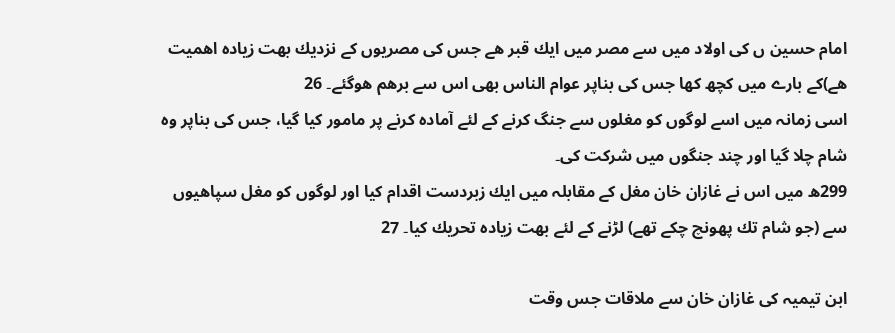امام حسین ں كی اولاد میں سے مصر میں ایك قبر ھے جس كی مصریوں كے نزدیك بھت زیادہ اھمیت ھے)كے بارے میں كچھ كھا جس كی بناپر عوام الناس بھی اس سے برھم هوگئے۔ 26
اسی زمانہ میں اسے لوگوں كو مغلوں سے جنگ كرنے كے لئے آمادہ كرنے پر مامور كیا گیا، جس كی بناپر وہ شام چلا گیا اور چند جنگوں میں شركت كی۔
299ھ میں اس نے غازان خان مغل كے مقابلہ میں ایك زبردست اقدام كیا اور لوگوں كو مغل سپاھیوں سے (جو شام تك پهونچ چكے تھے) لڑنے كے لئے بھت زیادہ تحریك كیا۔ 27

ابن تیمیہ كی غازان خان سے ملاقات جس وقت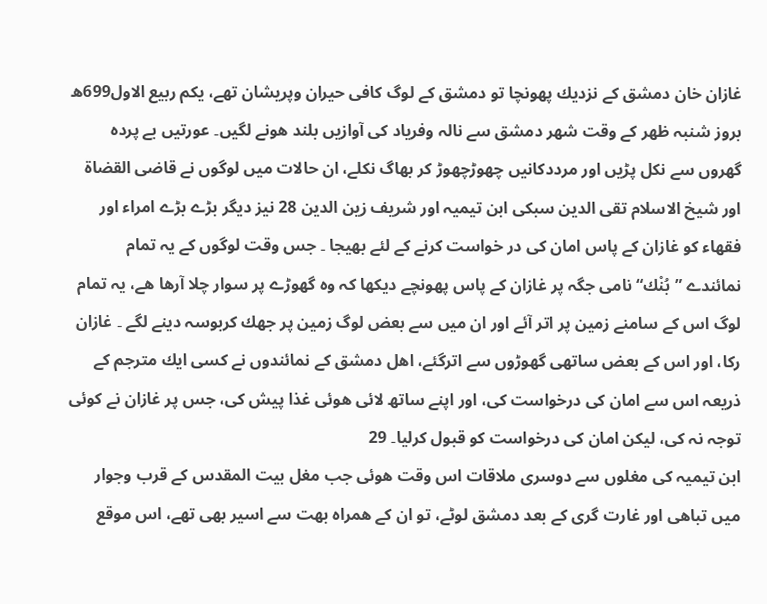غازان خان دمشق كے نزدیك پهونچا تو دمشق كے لوگ كافی حیران وپریشان تھے، یكم ربیع الاول699ھ بروز شنبہ ظھر كے وقت شھر دمشق سے نالہ وفریاد كی آوازیں بلند هونے لگیں۔ عورتیں بے پردہ گھروں سے نكل پڑیں اور مرددكانیں چھوڑچھوڑ كر بھاگ نكلے، ان حالات میں لوگوں نے قاضی القضاة اور شیخ الاسلام تقی الدین سبكی ابن تیمیہ اور شریف زین الدین 28 نیز دیگر بڑے بڑے امراء اور فقھاء كو غازان كے پاس امان كی در خواست كرنے كے لئے بھیجا ۔ جس وقت لوگوں كے یہ تمام نمائندے ”بُنْك“ نامی جگہ پر غازان كے پاس پهونچے دیكھا كہ وہ گھوڑے پر سوار چلا آرھا ھے، یہ تمام لوگ اس كے سامنے زمین پر اتر آئے اور ان میں سے بعض لوگ زمین پر جھك كربوسہ دینے لگے ۔ غازان ركا، اور اس كے بعض ساتھی گھوڑوں سے اترگئے، اھل دمشق كے نمائندوں نے كسی ایك مترجم كے ذریعہ اس سے امان كی درخواست كی، اور اپنے ساتھ لائی هوئی غذا پیش كی، جس پر غازان نے كوئی توجہ نہ كی، لیكن امان كی درخواست كو قبول كرلیا۔ 29
ابن تیمیہ كی مغلوں سے دوسری ملاقات اس وقت هوئی جب مغل بیت المقدس كے قرب وجوار میں تباھی اور غارت گری كے بعد دمشق لوٹے، تو ان كے ھمراہ بھت سے اسیر بھی تھے، اس موقع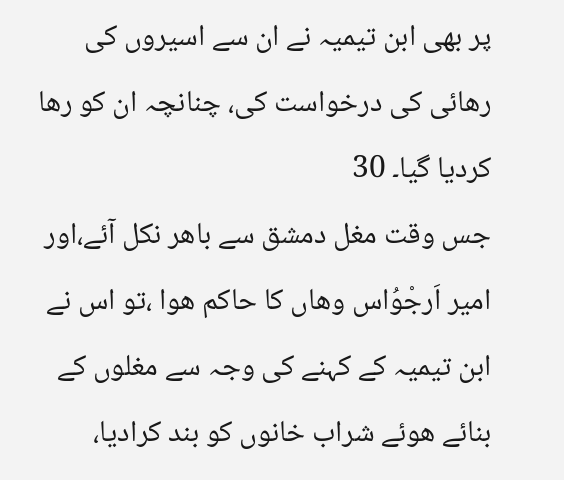پر بھی ابن تیمیہ نے ان سے اسیروں كی رھائی كی درخواست كی، چنانچہ ان كو رھا كردیا گیا۔ 30
جس وقت مغل دمشق سے باھر نكل آئے،اور امیر اَرجْوُاس وھاں كا حاكم هوا ،تو اس نے ابن تیمیہ كے كہنے كی وجہ سے مغلوں كے بنائے هوئے شراب خانوں كو بند كرادیا،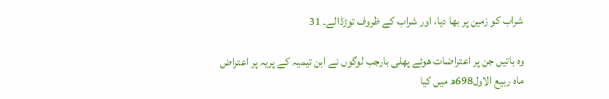شراب كو زمین پر بھا دیا، اور شراب كے ظروف توڑڈالے۔ 31

وہ باتیں جن پر اعتراضات هوئے پھلی بارجب لوگوں نے ابن تیمیہ كے پریہ پر اعتراض ماہ ربیع الاول698ھ میں كیا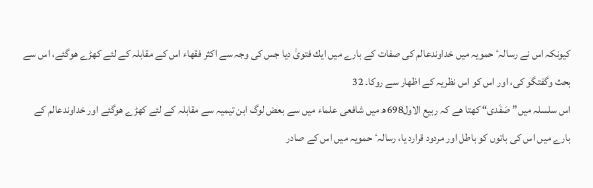كیونكہ اس نے رسالہٴ حمویہ میں خداوندعالم كی صفات كے بارے میں ایك فتویٰ دیا جس كی وجہ سے اكثر فقھاء اس كے مقابلہ كے لئے كھڑے هوگئے، اس سے بحث وگفتگو كی، اور اس كو اس نظریہ كے اظھار سے روكا۔ 32
اس سلسلہ میں” صَفَدی“ كھتا ھے كہ ربیع الاول698ھ میں شافعی علماء میں سے بعض لوگ ابن تیمیہ سے مقابلہ كے لئے كھڑے هوگئے اور خداوندعالم كے بارے میں اس كی باتوں كو باطل اور مردود قرارد یا، رسالہٴ حمویہ میں اس كے صادر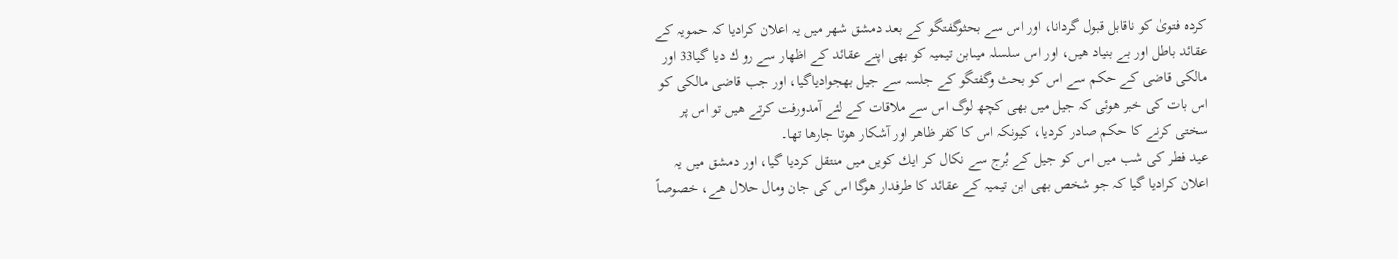كردہ فتویٰ كو ناقابل قبول گردانا، اور اس سے بحثوگفتگو كے بعد دمشق شھر میں یہ اعلان كرادیا كہ حمویہ كے عقائد باطل اور بے بنیاد ھیں، اور اس سلسلہ میںابن تیمیہ كو بھی اپنے عقائد كے اظھار سے رو ك دیا گیا33 اور مالكی قاضی كے حكم سے اس كو بحث وگفتگو كے جلسہ سے جیل بھجوادیاگیا، اور جب قاضی مالكی كو اس بات كی خبر هوئی كہ جیل میں بھی كچھ لوگ اس سے ملاقات كے لئے آمدورفت كرتے ھیں تو اس پر سختی كرنے كا حكم صادر كردیا، كیونكہ اس كا كفر ظاھر اور آشكار هوتا جارھا تھا۔
عید فطر كی شب میں اس كو جیل كے بُرج سے نكال كر ایك كویں میں منتقل كردیا گیا، اور دمشق میں یہ اعلان كرادیا گیا كہ جو شخص بھی ابن تیمیہ كے عقائد كا طرفدار هوگا اس كی جان ومال حلال ھے، خصوصاً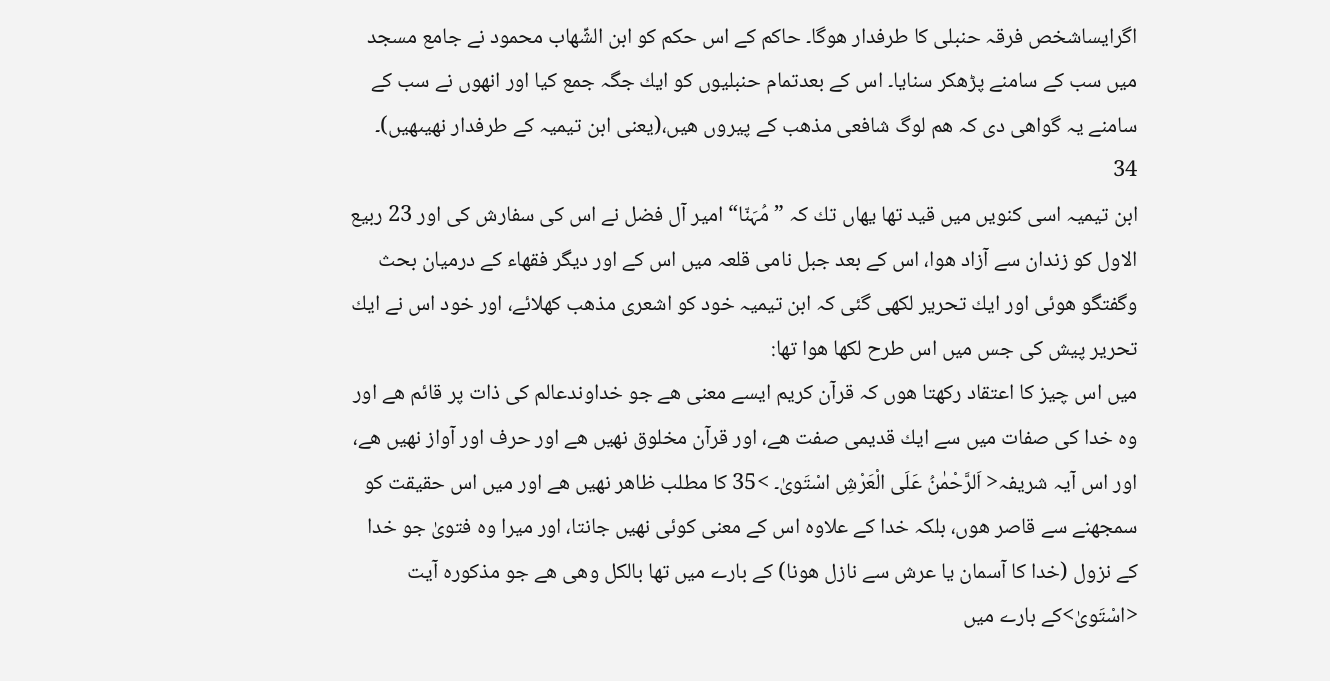اگرایساشخص فرقہ حنبلی كا طرفدار هوگا۔ حاكم كے اس حكم كو ابن الشِّھاب محمود نے جامع مسجد میں سب كے سامنے پڑھكر سنایا۔ اس كے بعدتمام حنبلیوں كو ایك جگہ جمع كیا اور انھوں نے سب كے سامنے یہ گواھی دی كہ ھم لوگ شافعی مذھب كے پیروں ھیں،(یعنی ابن تیمیہ كے طرفدار نھیںھیں)۔ 34
ابن تیمیہ اسی كنویں میں قید تھا یھاں تك كہ ”مُہَنّا“ امیر آل فضل نے اس كی سفارش كی اور 23 ربیع الاول كو زندان سے آزاد هوا، اس كے بعد جبل نامی قلعہ میں اس كے اور دیگر فقھاء كے درمیان بحث وگفتگو هوئی اور ایك تحریر لكھی گئی كہ ابن تیمیہ خود كو اشعری مذھب كھلائے، اور خود اس نے ایك تحریر پیش كی جس میں اس طرح لكھا هوا تھا:
میں اس چیز كا اعتقاد ركھتا هوں كہ قرآن كریم ایسے معنی ھے جو خداوندعالم كی ذات پر قائم ھے اور وہ خدا كی صفات میں سے ایك قدیمی صفت ھے، اور قرآن مخلوق نھیں ھے اور حرف اور آواز نھیں ھے، اور اس آیہ شریفہ< اَلرَّحْمٰنُ عَلَی الْعَرْشِ اسْتَویٰ۔ >35 كا مطلب ظاھر نھیں ھے اور میں اس حقیقت كو سمجھنے سے قاصر هوں، بلكہ خدا كے علاوہ اس كے معنی كوئی نھیں جانتا، اور میرا وہ فتویٰ جو خدا كے نزول (خدا كا آسمان یا عرش سے نازل هونا) كے بارے میں تھا بالكل وھی ھے جو مذكورہ آیت <اسْتَویٰ>كے بارے میں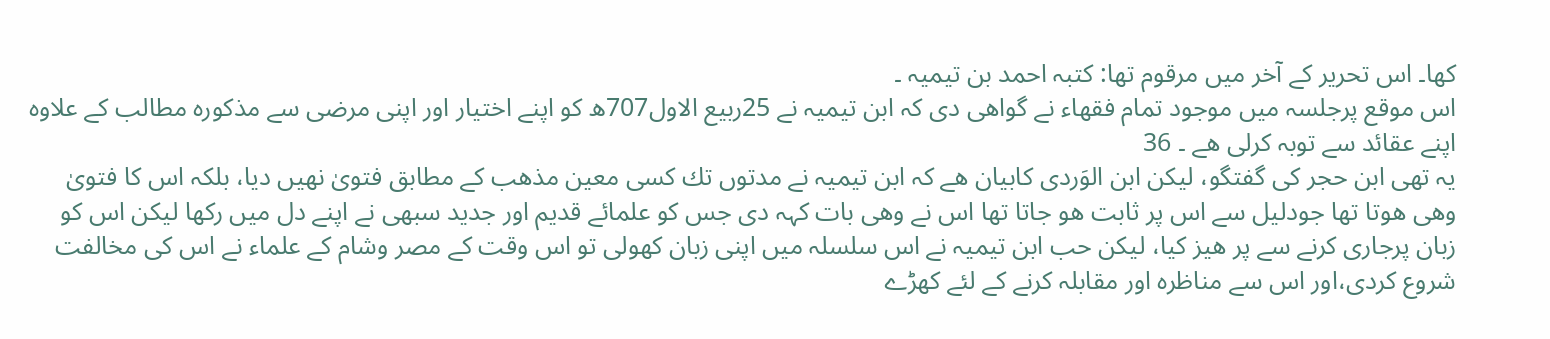كھا۔ اس تحریر كے آخر میں مرقوم تھا: كتبہ احمد بن تیمیہ ۔
اس موقع پرجلسہ میں موجود تمام فقھاء نے گواھی دی كہ ابن تیمیہ نے 25ربیع الاول707ھ كو اپنے اختیار اور اپنی مرضی سے مذكورہ مطالب كے علاوہ اپنے عقائد سے توبہ كرلی ھے ۔ 36
یہ تھی ابن حجر كی گفتگو، لیكن ابن الوَردی كابیان ھے كہ ابن تیمیہ نے مدتوں تك كسی معین مذھب كے مطابق فتویٰ نھیں دیا، بلكہ اس كا فتویٰ وھی هوتا تھا جودلیل سے اس پر ثابت هو جاتا تھا اس نے وھی بات كہہ دی جس كو علمائے قدیم اور جدید سبھی نے اپنے دل میں ركھا لیكن اس كو زبان پرجاری كرنے سے پر ھیز كیا، لیكن حب ابن تیمیہ نے اس سلسلہ میں اپنی زبان كھولی تو اس وقت كے مصر وشام كے علماء نے اس كی مخالفت شروع كردی،اور اس سے مناظرہ اور مقابلہ كرنے كے لئے كھڑے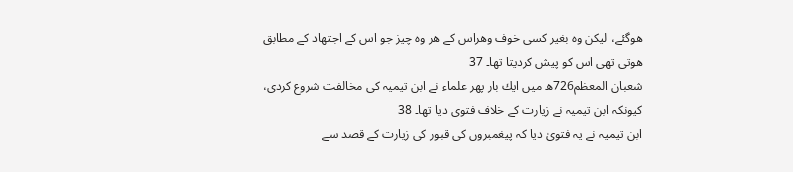هوگئے، لیكن وہ بغیر كسی خوف وھراس كے ھر وہ چیز جو اس كے اجتھاد كے مطابق هوتی تھی اس كو پیش كردیتا تھا۔ 37
شعبان المعظم726ھ میں ایك بار پھر علماء نے ابن تیمیہ كی مخالفت شروع كردی، كیونكہ ابن تیمیہ نے زیارت كے خلاف فتوی دیا تھا۔ 38
ابن تیمیہ نے یہ فتویٰ دیا كہ پیغمبروں كی قبور كی زیارت كے قصد سے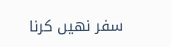سفر نھیں كرنا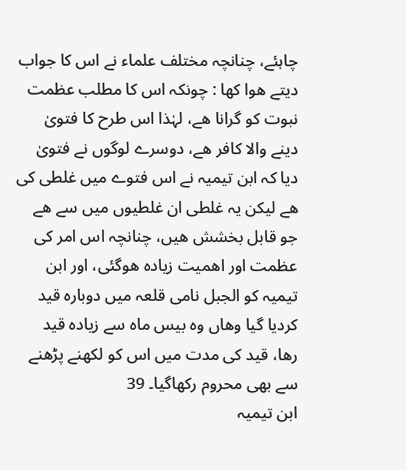چاہئے، چنانچہ مختلف علماء نے اس كا جواب دیتے هوا كھا : چونكہ اس كا مطلب عظمت نبوت كو گرانا ھے، لہٰذا اس طرح كا فتویٰ دینے والا كافر ھے، دوسرے لوگوں نے فتویٰ دیا كہ ابن تیمیہ نے اس فتوے میں غلطی كی ھے لیكن یہ غلطی ان غلطیوں میں سے ھے جو قابل بخشش ھیں، چنانچہ اس امر كی عظمت اور اھمیت زیادہ هوگئی، اور ابن تیمیہ كو الجبل نامی قلعہ میں دوبارہ قید كردیا گیا وھاں وہ بیس ماہ سے زیادہ قید رھا، قید كی مدت میں اس كو لكھنے پڑھنے سے بھی محروم ركھاگیا۔ 39
ابن تیمیہ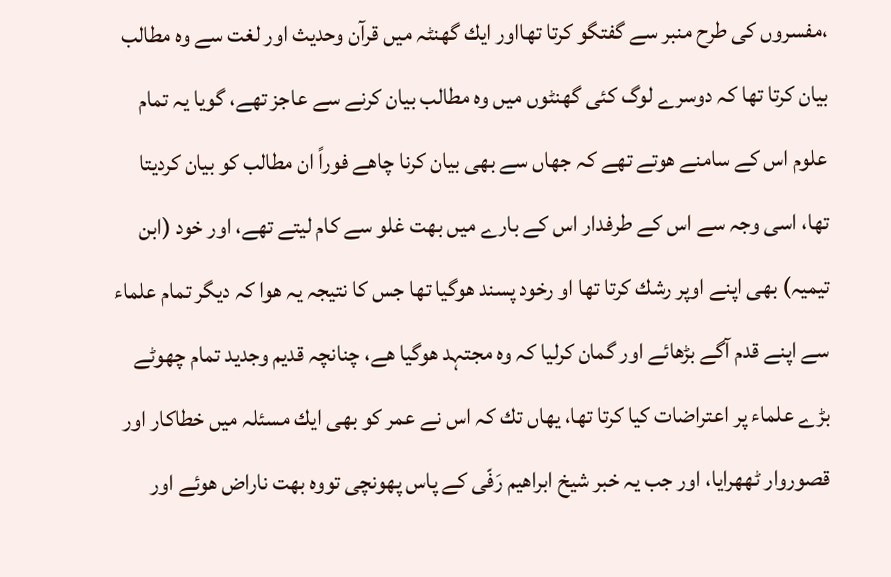،مفسروں كی طرح منبر سے گفتگو كرتا تھااور ایك گھنٹہ میں قرآن وحدیث اور لغت سے وہ مطالب بیان كرتا تھا كہ دوسرے لوگ كئی گھنٹوں میں وہ مطالب بیان كرنے سے عاجز تھے، گویا یہ تمام علوم اس كے سامنے هوتے تھے كہ جھاں سے بھی بیان كرنا چاھے فوراً ان مطالب كو بیان كردیتا تھا، اسی وجہ سے اس كے طرفدار اس كے بارے میں بھت غلو سے كام لیتے تھے، اور خود (ابن تیمیہ) بھی اپنے اوپر رشك كرتا تھا او رخود پسند هوگیا تھا جس كا نتیجہ یہ هوا كہ دیگر تمام علماء سے اپنے قدم آگے بڑھائے اور گمان كرلیا كہ وہ مجتہد هوگیا ھے، چنانچہ قدیم وجدید تمام چھوٹے بڑے علماء پر اعتراضات كیا كرتا تھا، یھاں تك كہ اس نے عمر كو بھی ایك مسئلہ میں خطاكار اور قصوروار ٹھھرایا، اور جب یہ خبر شیخ ابراھیم رَفّی كے پاس پهونچی تووہ بھت ناراض هوئے اور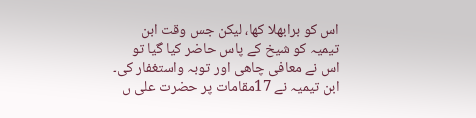اس كو برابھلا كھا، لیكن جس وقت ابن تیمیہ كو شیخ كے پاس حاضر كیا گیا تو اس نے معافی چاھی اور توبہ واستغفار كی۔
ابن تیمیہ نے 17مقامات پر حضرت علی ں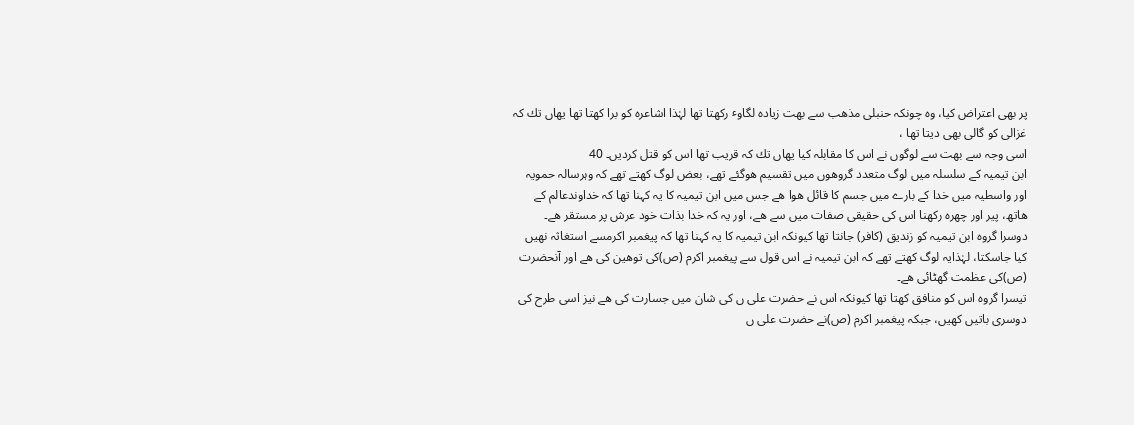پر بھی اعتراض كیا، وہ چونكہ حنبلی مذھب سے بھت زیادہ لگاوٴ ركھتا تھا لہٰذا اشاعرہ كو برا كھتا تھا یھاں تك كہ غزالی كو گالی بھی دیتا تھا ،
اسی وجہ سے بھت سے لوگوں نے اس كا مقابلہ كیا یھاں تك كہ قریب تھا اس كو قتل كردیں۔ 40
ابن تیمیہ كے سلسلہ میں لوگ متعدد گروهوں میں تقسیم هوگئے تھے، بعض لوگ كھتے تھے كہ وہرسالہ حمویہ اور واسطیہ میں خدا كے بارے میں جسم كا قائل هوا ھے جس میں ابن تیمیہ كا یہ كہنا تھا كہ خداوندعالم كے ھاتھ، پیر اور چھرہ ركھنا اس كی حقیقی صفات میں سے ھے، اور یہ كہ خدا بذات خود عرش پر مستقر ھے۔
دوسرا گروہ ابن تیمیہ كو زندیق (كافر) جانتا تھا كیونكہ ابن تیمیہ كا یہ كہنا تھا كہ پیغمبر اكرمسے استغاثہ نھیں كیا جاسكتا، لہٰذایہ لوگ كھتے تھے كہ ابن تیمیہ نے اس قول سے پیغمبر اكرم (ص)كی توھین كی ھے اور آنحضرت (ص)كی عظمت گھٹائی ھے۔
تیسرا گروہ اس كو منافق كھتا تھا كیونكہ اس نے حضرت علی ں كی شان میں جسارت كی ھے نیز اسی طرح كی دوسری باتیں كھیں، جبكہ پیغمبر اكرم (ص)نے حضرت علی ں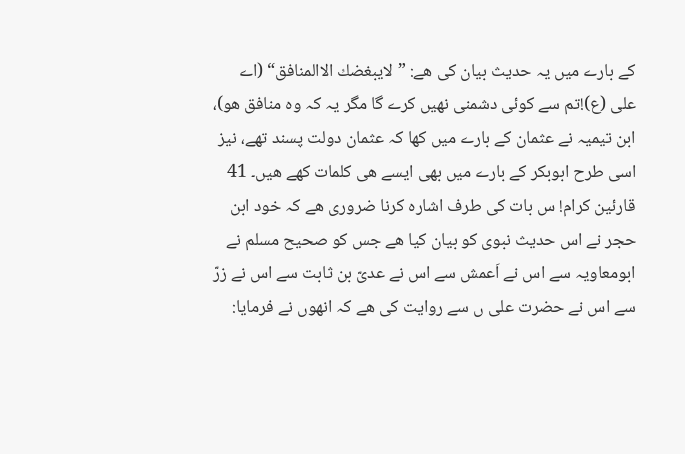كے بارے میں یہ حدیث بیان كی ھے: ”لایبغضك الاالمنافق“ (اے علی (ع)!تم سے كوئی دشمنی نھیں كرے گا مگر یہ كہ وہ منافق هو)، ابن تیمیہ نے عثمان كے بارے میں كھا كہ عثمان دولت پسند تھے، نیز اسی طرح ابوبكر كے بارے میں بھی ایسے ھی كلمات كھے ھیں۔ 41
قارئین كرام! س بات كی طرف اشارہ كرنا ضروری ھے كہ خود ابن حجر نے اس حدیث نبوی كو بیان كیا ھے جس كو صحیح مسلم نے ابومعاویہ سے اس نے اَعمش سے اس نے عدیّ بن ثابت سے اس نے زرّ سے اس نے حضرت علی ں سے روایت كی ھے كہ انھوں نے فرمایا: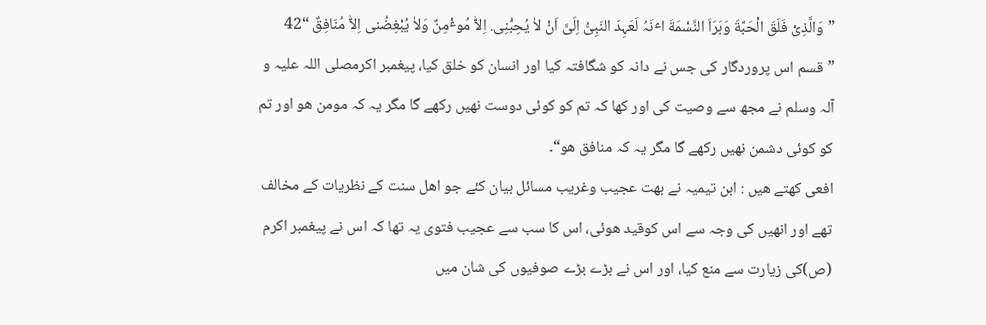”وَالَّذِیْ فَلَقَ الْحَبَّةَ وَبَرَاَ النَّسْمَةَ اٴنَہُ لَعَہِدَ النَبِیُّ اِلَیَّ اَنْ لاٰ یُحِبُّنِی. اِلاّٰ مُوٴْمِنٌ وَلاٰ یُبْغِضُنی اِلاّٰ مُنَافِقٌ “42
”قسم اس پروردگار كی جس نے دانہ كو شگافتہ كیا اور انسان كو خلق كیا، پیغمبر اكرمصلی اللہ علیہ و آلہ وسلم نے مجھ سے وصیت كی اور كھا كہ تم كو كوئی دوست نھیں ركھے گا مگر یہ كہ مومن هو اور تم كو كوئی دشمن نھیں ركھے گا مگر یہ كہ منافق هو“۔
افعی كھتے ھیں : ابن تیمیہ نے بھت عجیب وغریب مسائل بیان كئے جو اھل سنت كے نظریات كے مخالف تھے اور انھیں كی وجہ سے اس كوقید هوئی، اس كا سب سے عجیب فتوی یہ تھا كہ اس نے پیغمبر اكرم (ص)كی زیارت سے منع كیا، اور اس نے بڑے بڑے صوفیوں كی شان میں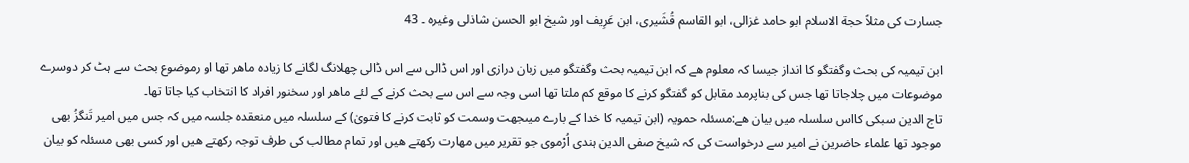جسارت كی مثلاً حجة الاسلام ابو حامد غزالی، ابو القاسم قُشَیری، ابن عَرِیف اور شیخ ابو الحسن شاذلی وغیرہ ۔ 43

ابن تیمیہ كی بحث وگفتگو كا انداز جیسا كہ معلوم ھے كہ ابن تیمیہ بحث وگفتگو میں زبان درازی اور اس ڈالی سے اس ڈالی چھلانگ لگانے كا زیادہ ماھر تھا او رموضوع بحث سے ہٹ كر دوسرے موضوعات میں چلاجاتا تھا جس كی بناپرمد مقابل كو گفتگو كرنے كا موقع كم ملتا تھا اسی وجہ سے اس سے بحث كرنے كے لئے ماھر اور سخنور افراد كا انتخاب كیا جاتا تھا۔
تاج الدین سبكی كااس سلسلہ میں بیان ھے:مسئلہ حمویہ (ابن تیمیہ كا خدا كے بارے میںجھت وسمت كو ثابت كرنے كا فتویٰ) كے سلسلہ میں منعقدہ جلسہ میں كہ جس میں امیر تَنگزُ بھی موجود تھا علماء حاضرین نے امیر سے درخواست كی كہ شیخ صفی الدین ہندی اُرْموی جو تقریر میں مھارت ركھتے ھیں اور تمام مطالب كی طرف توجہ ركھتے ھیں اور كسی بھی مسئلہ كو بیان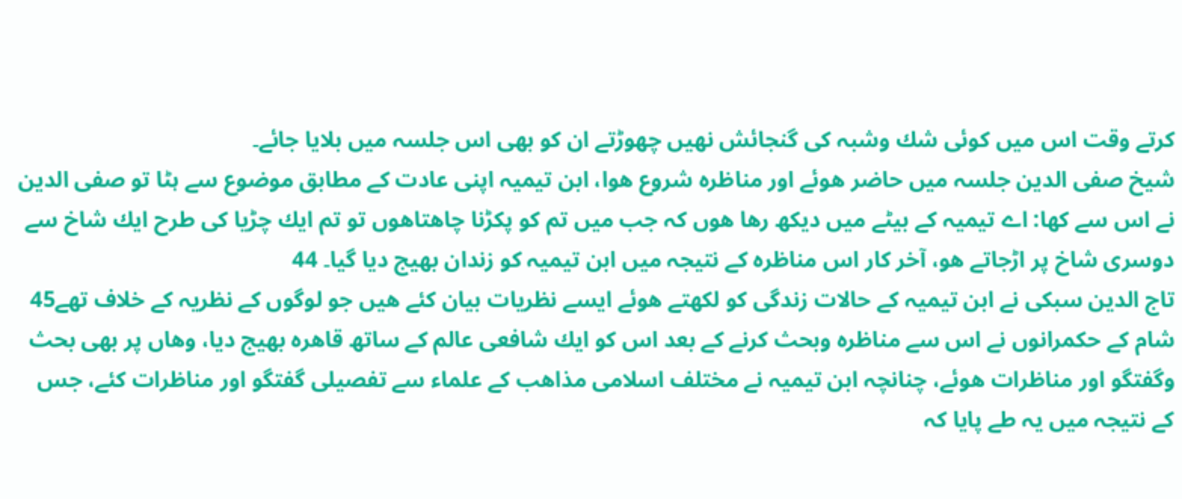كرتے وقت اس میں كوئی شك وشبہ كی گنجائش نھیں چھوڑتے ان كو بھی اس جلسہ میں بلایا جائے۔
شیخ صفی الدین جلسہ میں حاضر هوئے اور مناظرہ شروع هوا، ابن تیمیہ اپنی عادت كے مطابق موضوع سے ہٹا تو صفی الدین نے اس سے كھا: اے تیمیہ كے بیٹے میں دیكھ رھا هوں كہ جب میں تم كو پكڑنا چاھتاهوں تو تم ایك چڑیا كی طرح ایك شاخ سے دوسری شاخ پر اڑجاتے هو، آخر كار اس مناظرہ كے نتیجہ میں ابن تیمیہ كو زندان بھیج دیا گیا۔ 44
تاج الدین سبكی نے ابن تیمیہ كے حالات زندگی كو لكھتے هوئے ایسے نظریات بیان كئے ھیں جو لوگوں كے نظریہ كے خلاف تھے45 شام كے حكمرانوں نے اس سے مناظرہ وبحث كرنے كے بعد اس كو ایك شافعی عالم كے ساتھ قاھرہ بھیج دیا، وھاں پر بھی بحث وگفتگو اور مناظرات هوئے، چنانچہ ابن تیمیہ نے مختلف اسلامی مذاھب كے علماء سے تفصیلی گفتگو اور مناظرات كئے، جس كے نتیجہ میں یہ طے پایا كہ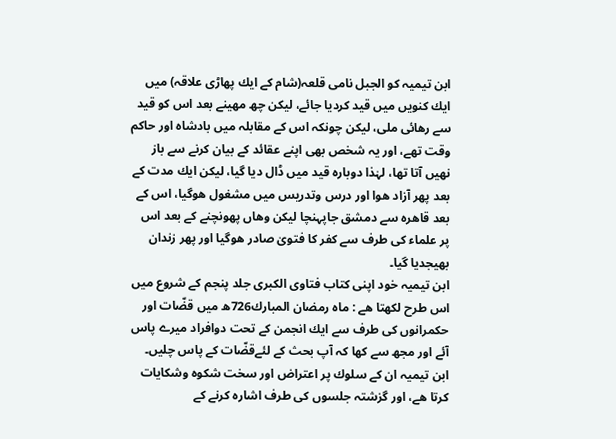ابن تیمیہ كو الجبل نامی قلعہ(شام كے ایك پھاڑی علاقہ) میں ایك كنویں میں قید كردیا جائے، لیكن چھ مھینے بعد اس كو قید سے رھائی ملی، لیكن چونكہ اس كے مقابلہ میں بادشاہ اور حاكم وقت تھے، اور یہ شخص بھی اپنے عقائد كے بیان كرنے سے باز نھیں آتا تھا، لہٰذا دوبارہ قید میں ڈال دیا گیا، لیكن ایك مدت كے بعد پھر آزاد هوا اور درس وتدریس میں مشغول هوگیا، اس كے بعد قاھرہ سے دمشق جاپہنچا لیكن وھاں پهونچنے كے بعد اس پر علماء كی طرف سے كفر كا فتویٰ صادر هوگیا اور پھر زندان بھیجدیا گیا۔
ابن تیمیہ خود اپنی كتاب فتاوی الكبری جلد پنجم كے شروع میں اس طرح لكھتا ھے : ماہ رمضان المبارك726ھ میں قضّات اور حكمرانوں كی طرف سے ایك انجمن كے تحت دوافراد میرے پاس آئے اور مجھ سے كھا كہ آپ بحث كے لئےقضّات كے پاس چلیں۔
ابن تیمیہ ان كے سلوك پر اعتراض اور سخت شكوہ وشكایات كرتا ھے، اور گزشتہ جلسوں كی طرف اشارہ كرنے كے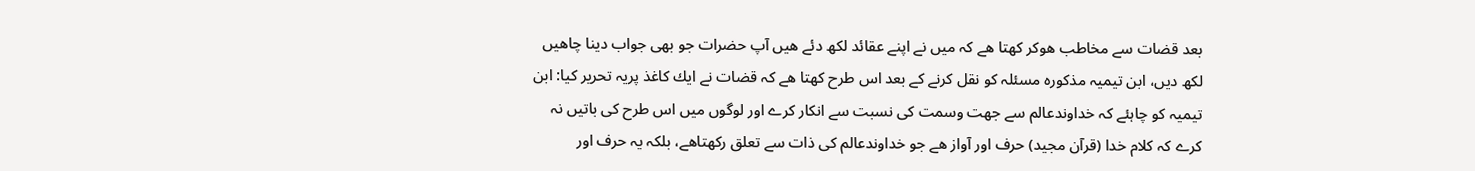بعد قضات سے مخاطب هوكر كھتا ھے كہ میں نے اپنے عقائد لكھ دئے ھیں آپ حضرات جو بھی جواب دینا چاھیں لكھ دیں، ابن تیمیہ مذكورہ مسئلہ كو نقل كرنے كے بعد اس طرح كھتا ھے كہ قضات نے ایك كاغذ پریہ تحریر كیا: ابن تیمیہ كو چاہئے كہ خداوندعالم سے جھت وسمت كی نسبت سے انكار كرے اور لوگوں میں اس طرح كی باتیں نہ كرے كہ كلام خدا (قرآن مجید) حرف اور آواز ھے جو خداوندعالم كی ذات سے تعلق ركھتاھے، بلكہ یہ حرف اور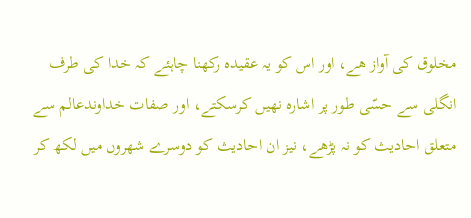مخلوق كی آواز ھے، اور اس كو یہ عقیدہ ركھنا چاہئے كہ خدا كی طرف انگلی سے حسّی طور پر اشارہ نھیں كرسكتے، اور صفات خداوندعالم سے متعلق احادیث كو نہ پڑھے، نیز ان احادیث كو دوسرے شھروں میں لكھ كر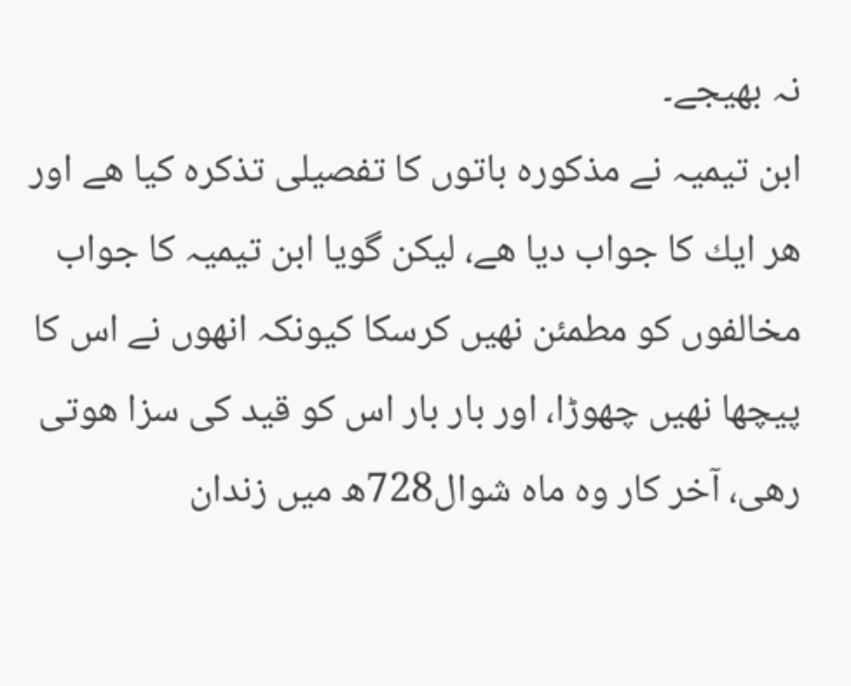نہ بھیجے۔
ابن تیمیہ نے مذكورہ باتوں كا تفصیلی تذكرہ كیا ھے اور ھر ایك كا جواب دیا ھے، لیكن گویا ابن تیمیہ كا جواب مخالفوں كو مطمئن نھیں كرسكا كیونكہ انھوں نے اس كا پیچھا نھیں چھوڑا، اور بار بار اس كو قید كی سزا هوتی رھی، آخر كار وہ ماہ شوال728ھ میں زندان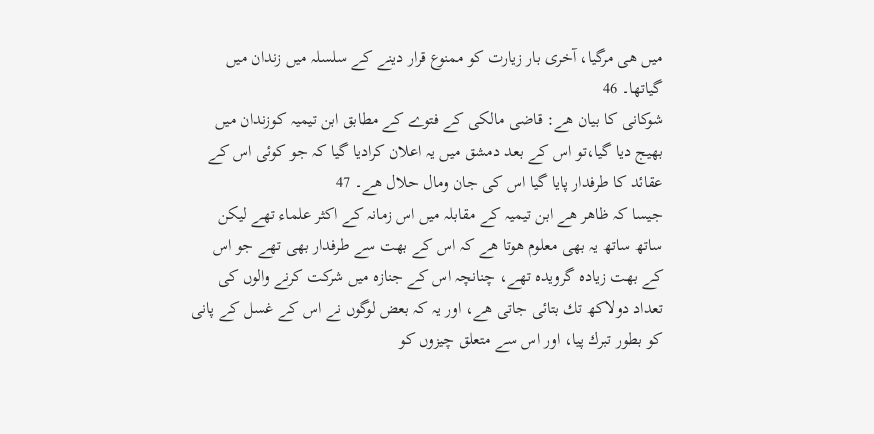میں ھی مرگیا، آخری بار زیارت كو ممنوع قرار دینے كے سلسلہ میں زندان میں گیاتھا۔ 46
شوكانی كا بیان ھے: قاضی مالكی كے فتوے كے مطابق ابن تیمیہ كوزندان میں بھیج دیا گیا،تو اس كے بعد دمشق میں یہ اعلان كرادیا گیا كہ جو كوئی اس كے عقائد كا طرفدار پایا گیا اس كی جان ومال حلال ھے۔ 47
جیسا كہ ظاھر ھے ابن تیمیہ كے مقابلہ میں اس زمانہ كے اكثر علماء تھے لیكن ساتھ ساتھ یہ بھی معلوم هوتا ھے كہ اس كے بھت سے طرفدار بھی تھے جو اس كے بھت زیادہ گرویدہ تھے، چنانچہ اس كے جنازہ میں شركت كرنے والوں كی تعداد دولاكھ تك بتائی جاتی ھے، اور یہ كہ بعض لوگوں نے اس كے غسل كے پانی كو بطور تبرك پیا، اور اس سے متعلق چیزوں كو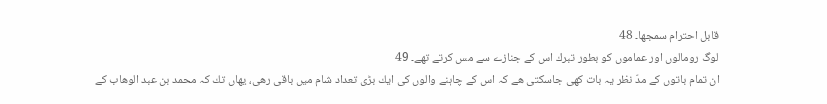قابل احترام سمجھا۔ 48
لوگ رومالوں اور عماموں كو بطور تبرك اس كے جنازے سے مس كرتے تھے۔ 49
ان تمام باتوں كے مدّ نظر یہ بات كھی جاسكتی ھے كہ اس كے چاہنے والوں كی ایك بڑی تعداد شام میں باقی رھی، یھاں تك كہ محمد بن عبد الوھاب كے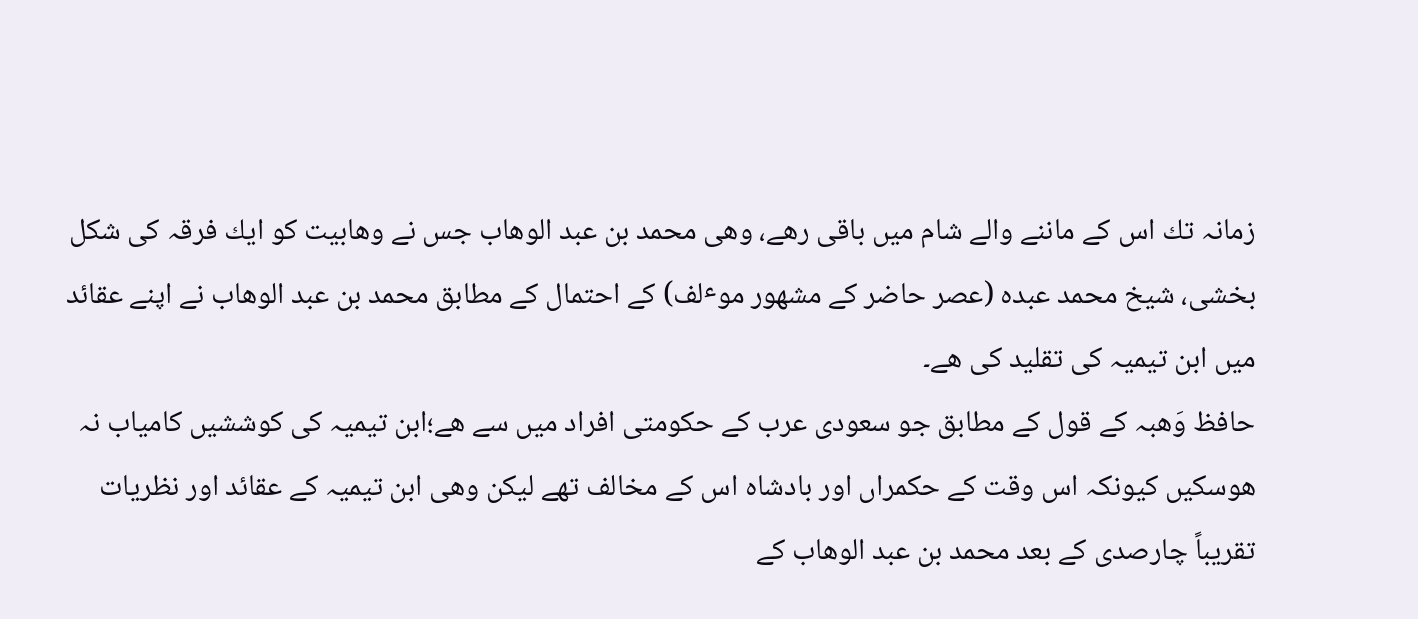زمانہ تك اس كے ماننے والے شام میں باقی رھے، وھی محمد بن عبد الوھاب جس نے وھابیت كو ایك فرقہ كی شكل بخشی، شیخ محمد عبدہ (عصر حاضر كے مشهور موٴلف) كے احتمال كے مطابق محمد بن عبد الوھاب نے اپنے عقائد میں ابن تیمیہ كی تقلید كی ھے۔
حافظ وَھبہ كے قول كے مطابق جو سعودی عرب كے حكومتی افراد میں سے ھے؛ابن تیمیہ كی كوششیں كامیاب نہ هوسكیں كیونكہ اس وقت كے حكمراں اور بادشاہ اس كے مخالف تھے لیكن وھی ابن تیمیہ كے عقائد اور نظریات تقریباً چارصدی كے بعد محمد بن عبد الوھاب كے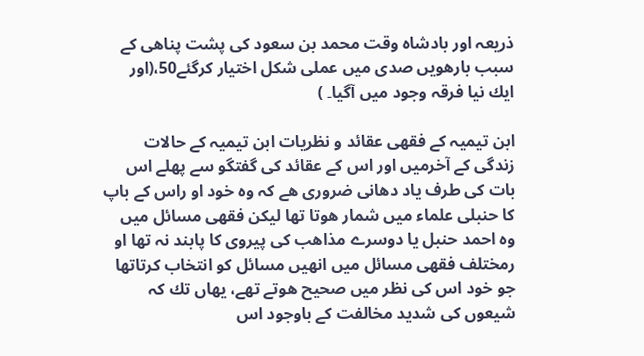ذریعہ اور بادشاہ وقت محمد بن سعود كی پشت پناھی كے سبب بارهویں صدی میں عملی شكل اختیار كرگئے50،(اور ایك نیا فرقہ وجود میں آگیا۔ )

ابن تیمیہ كے فقھی عقائد و نظریات ابن تیمیہ كے حالات زندگی كے آخرمیں اور اس كے عقائد كی گفتگو سے پھلے اس بات كی طرف یاد دھانی ضروری ھے كہ وہ خود او راس كے باپ كا حنبلی علماء میں شمار هوتا تھا لیكن فقھی مسائل میں وہ احمد حنبل یا دوسرے مذاھب كی پیروی كا پابند نہ تھا او رمختلف فقھی مسائل میں انھیں مسائل كو انتخاب كرتاتھا جو خود اس كی نظر میں صحیح هوتے تھے، یھاں تك كہ شیعوں كی شدید مخالفت كے باوجود اس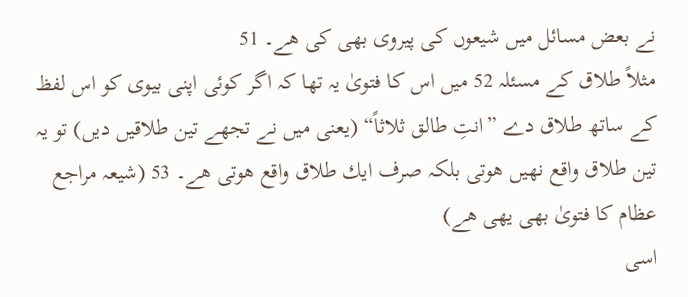نے بعض مسائل میں شیعوں كی پیروی بھی كی ھے۔ 51
مثلاً طلاق كے مسئلہ 52 میں اس كا فتویٰ یہ تھا كہ اگر كوئی اپنی بیوی كو اس لفظ كے ساتھ طلاق دے ”انتِ طالق ثلاثاً“ (یعنی میں نے تجھے تین طلاقیں دیں) تو یہ تین طلاق واقع نھیں هوتی بلكہ صرف ایك طلاق واقع هوتی ھے۔ 53 (شیعہ مراجع عظام كا فتویٰ بھی یھی ھے)
اسی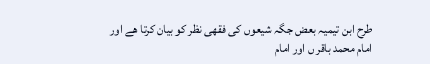طرح ابن تیمیہ بعض جگہ شیعوں كی فقھی نظر كو بیان كرتا ھے اور امام محمد باقر ں اور امام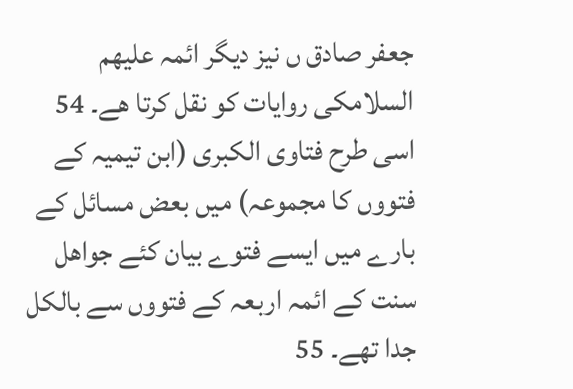جعفر صادق ں نیز دیگر ائمہ علیهم السلامكی روایات كو نقل كرتا ھے۔ 54
اسی طرح فتاوی الكبری (ابن تیمیہ كے فتووں كا مجموعہ) میں بعض مسائل كے بارے میں ایسے فتوے بیان كئے جواھل سنت كے ائمہ اربعہ كے فتووں سے بالكل جدا تھے۔ 55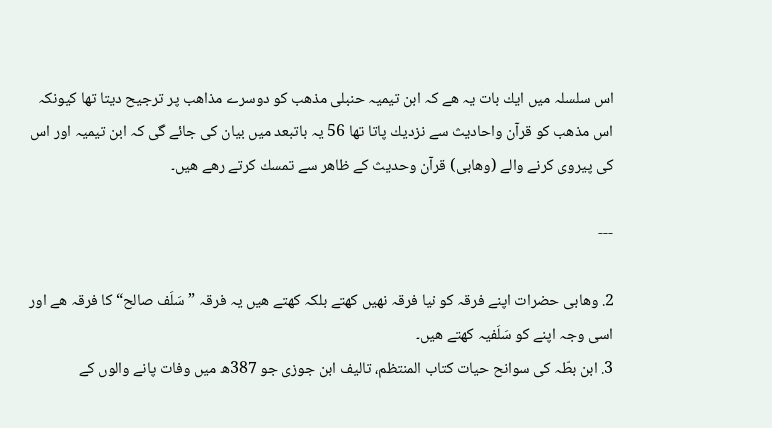اس سلسلہ میں ایك بات یہ ھے كہ ابن تیمیہ حنبلی مذھب كو دوسرے مذاھب پر ترجیح دیتا تھا كیونكہ اس مذھب كو قرآن واحادیث سے نزدیك پاتا تھا 56 یہ باتبعد میں بیان كی جائے گی كہ ابن تیمیہ اور اس كی پیروی كرنے والے (وھابی) قرآن وحدیث كے ظاھر سے تمسك كرتے رھے ھیں۔

---

2. وھابی حضرات اپنے فرقہ كو نیا فرقہ نھیں كھتے بلكہ كھتے ھیں یہ فرقہ ”سَلَف صالح“ كا فرقہ ھے اور اسی وجہ اپنے كو سَلَفیہ كھتے ھیں۔
3. ابن بطّہ كی سوانح حیات كتاب المنتظم، تالیف ابن جوزی جو 387ھ میں وفات پانے والوں كے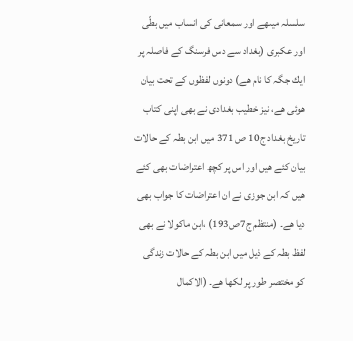سلسلہ میںھے اور سمعانی كی انساب میں بطّی اور عكبری (بغداد سے دس فرسنگ كے فاصلہ پر ایك جگہ كا نام ھے) دونوں لفظوں كے تحت بیان هوئی ھے، نیز خطیب بغدادی نے بھی اپنی كتاب تاریخ بغداد ج10 ص 371 میں ابن بطہ كے حالات بیان كئے ھیں اور اس پر كچھ اعتراضات بھی كئے ھیں كہ ابن جوزی نے ان اعتراضات كا جواب بھی دیا ھے۔ (منتظم ج7ص193) ،ابن ماكولا نے بھی لفظ بطہ كے ذیل میں ابن بطہ كے حالات زندگی كو مختصر طور پر لكھا ھے۔ (الاكمال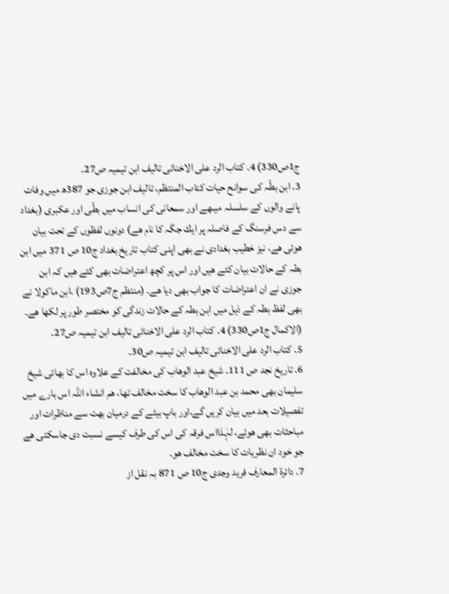ج1ص330) 4. كتاب الرد علی الاخنائی تالیف ابن تیمیہ ص27۔
3. ابن بطّہ كی سوانح حیات كتاب المنتظم، تالیف ابن جوزی جو 387ھ میں وفات پانے والوں كے سلسلہ میںھے اور سمعانی كی انساب میں بطّی اور عكبری (بغداد سے دس فرسنگ كے فاصلہ پر ایك جگہ كا نام ھے) دونوں لفظوں كے تحت بیان هوئی ھے، نیز خطیب بغدادی نے بھی اپنی كتاب تاریخ بغداد ج10 ص 371 میں ابن بطہ كے حالات بیان كئے ھیں اور اس پر كچھ اعتراضات بھی كئے ھیں كہ ابن جوزی نے ان اعتراضات كا جواب بھی دیا ھے۔ (منتظم ج7ص193) ،ابن ماكولا نے بھی لفظ بطہ كے ذیل میں ابن بطہ كے حالات زندگی كو مختصر طور پر لكھا ھے۔ (الاكمال ج1ص330) 4. كتاب الرد علی الاخنائی تالیف ابن تیمیہ ص27۔
5. كتاب الرد علی الاخنائی تالیف ابن تیمیہ ص30۔
6. تاریخ نجد ص 111۔ شیخ عبد الوھاب كی مخالفت كے علاوہ اس كا بھائی شیخ سلیمان بھی محمد بن عبد الوھاب كا سخت مخالف تھا، ھم انشاء اللہ اس بارے میں تفصیلات بعد میں بیان كریں گے،اور باپ بیٹے كے درمیان بھت سے مناظرات اور مباحثات بھی هوئے، لہٰذااس فرقہ كی اس كی طرف كیسے نسبت دی جاسكتی ھے جو خود ان نظریات كا سخت مخالف هو۔
7. دائرة المعارف فرید وجدی ج10 ص 871 بہ نقل از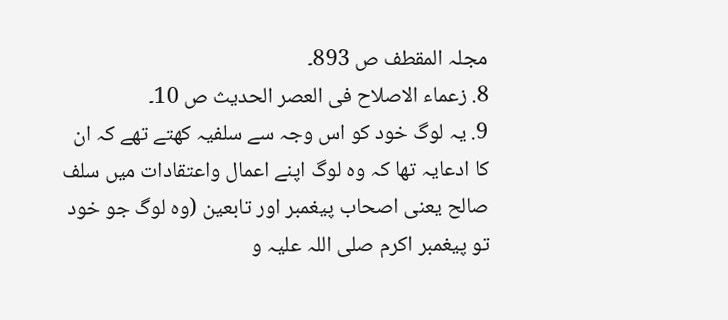مجلہ المقطف ص 893۔
8. زعماء الاصلاح فی العصر الحدیث ص 10۔
9. یہ لوگ خود كو اس وجہ سے سلفیہ كھتے تھے كہ ان كا ادعایہ تھا كہ وہ لوگ اپنے اعمال واعتقادات میں سلف صالح یعنی اصحاب پیغمبر اور تابعین (وہ لوگ جو خود تو پیغمبر اكرم صلی اللہ علیہ و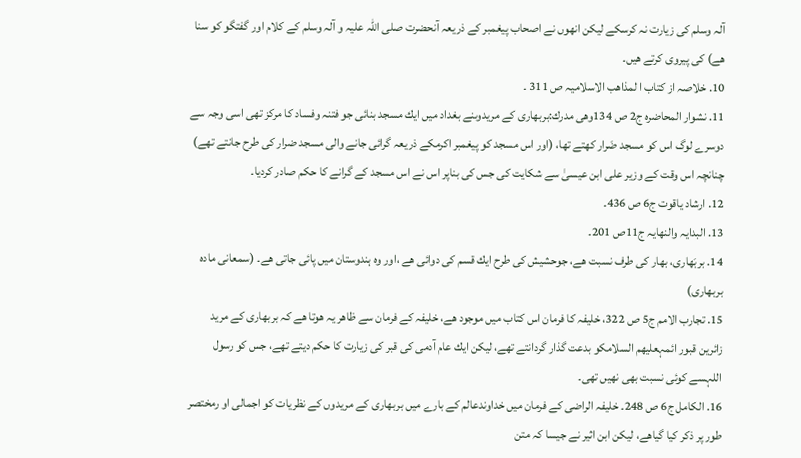آلہ وسلم كی زیارت نہ كرسكے لیكن انھوں نے اصحاب پیغمبر كے ذریعہ آنحضرت صلی اللہ علیہ و آلہ وسلم كے كلام اور گفتگو كو سنا ھے) كی پیروی كرتے ھیں۔
10. خلاصہ از كتاب ا لمذاھب الاسلامیہ ص 311 ۔
11. نشوار المحاضرہ ج2 ص 134وھی مدرك:بربھاری كے مریدوںنے بغداد میں ایك مسجد بنائی جو فتنہ وفساد كا مركز تھی اسی وجہ سے دوسرے لوگ اس كو مسجد ضَرار كھتے تھا، (اور اس مسجد كو پیغمبر اكرمكے ذریعہ گرائی جانے والی مسجد ضرار كی طرح جانتے تھے) چنانچہ اس وقت كے وزیر علی ابن عیسیٰ سے شكایت كی جس كی بناپر اس نے اس مسجد كے گرانے كا حكم صادر كردیا۔
12. ارشاد یاقوت ج6 ص 436۔
13. البدایہ والنھایہ ج11ص 201۔
14. بربَھاری، بھار كی طرف نسبت ھے، جوحشیش كی طرح ایك قسم كی دوائی ھے ،اور وہ ہندوستان میں پائی جاتی ھے۔ (سمعانی مادہ بربھاری)
15. تجارب الامم ج5 ص 322، خلیفہ كا فرمان اس كتاب میں موجود ھے، خلیفہ كے فرمان سے ظاھر یہ هوتا ھے كہ بربھاری كے مرید زائرین قبور ائمہعلیهم السلامكو بدعت گذار گردانتے تھے، لیكن ایك عام آدمی كی قبر كی زیارت كا حكم دیتے تھے، جس كو رسول اللہسے كوئی نسبت بھی نھیں تھی۔
16. الكامل ج6 ص 248۔ خلیفہ الراضی كے فرمان میں خداوندعالم كے بارے میں بربھاری كے مریدوں كے نظریات كو اجمالی او رمختصر طور پر ذكر كیا گیاھے، لیكن ابن اثیر نے جیسا كہ متن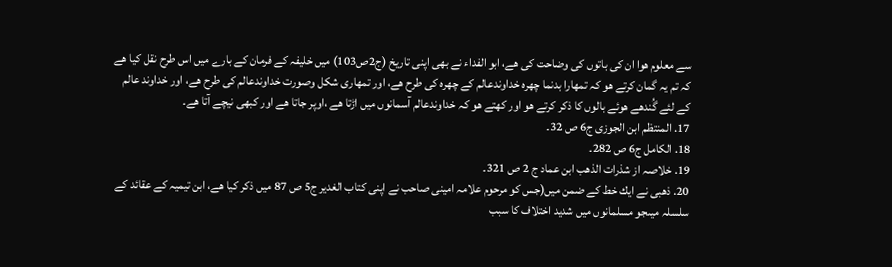سے معلوم هوا ان كی باتوں كی وضاحت كی ھے، ابو الفداء نے بھی اپنی تاریخ (ج2ص103) میں خلیفہ كے فرمان كے بارے میں اس طرح نقل كیا ھے كہ تم یہ گمان كرتے هو كہ تمھارا بدنما چھرہ خداوندعالم كے چھرہ كی طرح ھے، اور تمھاری شكل وصورت خداوندعالم كی طرح ھے، اور خداوند عالم كے لئے گُندھے هوئے بالوں كا ذكر كرتے هو اور كھتے هو كہ خداوندعالم آسمانوں میں اڑتا ھے ،اوپر جاتا ھے اور كبھی نیچے آتا ھے۔
17. المنتظم ابن الجوزی ج6 ص 32۔
18. الكامل ج6 ص 282۔
19. خلاصہ از شذرات الذھب ابن عماد ج 2 ص 321۔
20. ذھبی نے ایك خط كے ضمن میں(جس كو مرحوم علامہ امینی صاحب نے اپنی كتاب الغدیر ج5 ص 87 میں ذكر كیا ھے، ابن تیمیہ كے عقائد كے سلسلہ میںجو مسلمانوں میں شدید اختلاف كا سبب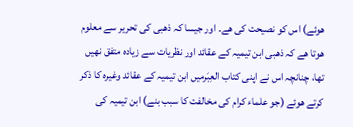هوئے) اس كو نصیحت كی ھے۔ اور جیسا كہ ذھبی كی تحریر سے معلوم هوتا ھے كہ ذھبی ابن تیمیہ كے عقائد اور نظریات سے زیادہ متفق نھیں تھا، چنانچہ اس نے اپنی كتاب العِبَرمیں ابن تیمیہ كے عقائد وغیرہ كا ذكر كرتے هوئے (جو علماء كرام كی مخالفت كا سبب بنے) ابن تیمیہ كی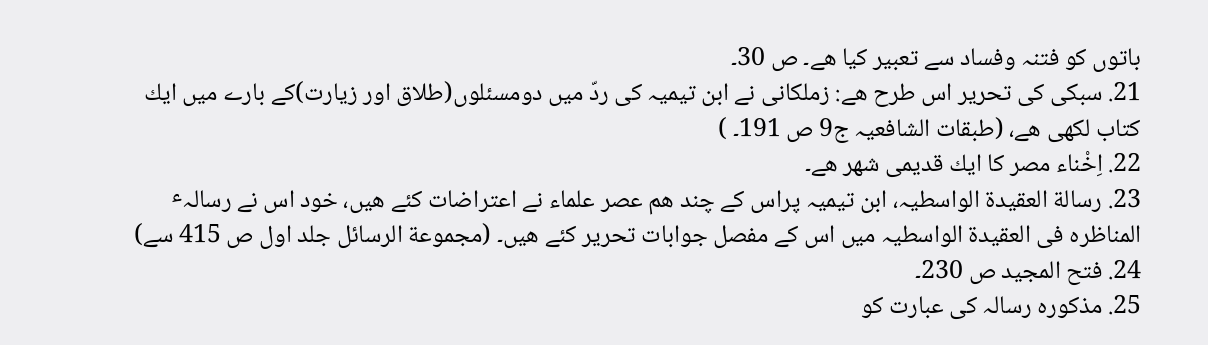باتوں كو فتنہ وفساد سے تعبیر كیا ھے۔ ص 30۔
21. سبكی كی تحریر اس طرح ھے: زملكانی نے ابن تیمیہ كی ردّ میں دومسئلوں(طلاق اور زیارت)كے بارے میں ایك كتاب لكھی ھے، (طبقات الشافعیہ ج9 ص 191۔ )
22. اِخْناء مصر كا ایك قدیمی شھر ھے۔
23. رسالة العقیدة الواسطیہ، ابن تیمیہ پراس كے چند ھم عصر علماء نے اعتراضات كئے ھیں، خود اس نے رسالہٴ المناظرہ فی العقیدة الواسطیہ میں اس كے مفصل جوابات تحریر كئے ھیں۔ (مجموعة الرسائل جلد اول ص 415 سے)
24. فتح المجید ص 230۔
25. مذكورہ رسالہ كی عبارت كو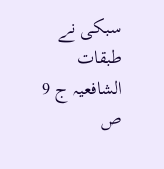سبكی نے طبقات الشافعیہ ج 9 ص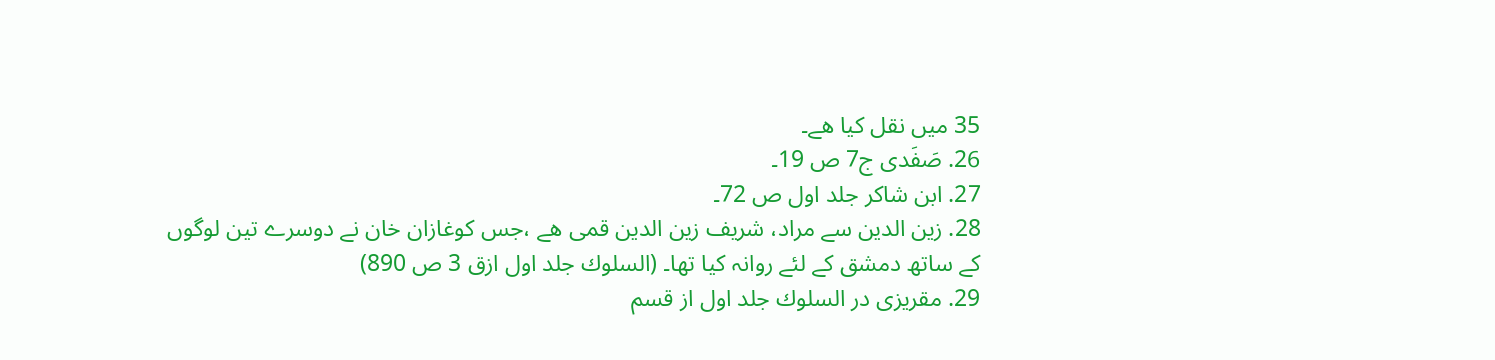35 میں نقل كیا ھے۔
26. صَفَدی ج7 ص 19۔
27. ابن شاكر جلد اول ص 72۔
28. زین الدین سے مراد، شریف زین الدین قمی ھے ،جس كوغازان خان نے دوسرے تین لوگوں كے ساتھ دمشق كے لئے روانہ كیا تھا۔ (السلوك جلد اول ازق 3 ص 890)
29. مقریزی در السلوك جلد اول از قسم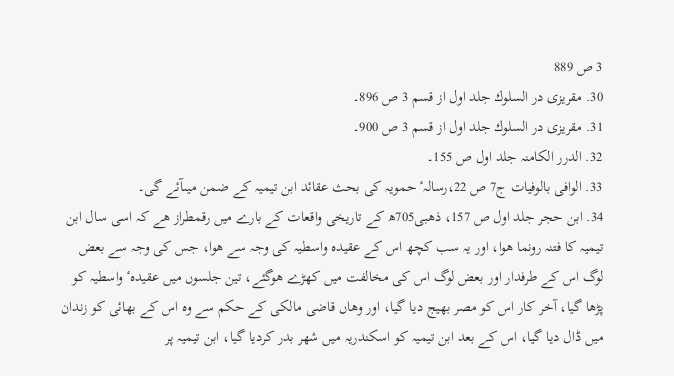3 ص 889
30. مقریزی در السلوك جلد اول از قسم 3 ص 896۔
31. مقریزی در السلوك جلد اول از قسم 3 ص 900۔
32. الدرر الكامنہ جلد اول ص 155۔
33. الوافی بالوفیات ج7 ص 22،رسالہٴ حمویہ كی بحث عقائد ابن تیمیہ كے ضمن میںآئے گی۔
34. ابن حجر جلد اول ص 157، ذھبی705ھ كے تاریخی واقعات كے بارے میں رقمطراز ھے كہ اسی سال ابن تیمیہ كا فتنہ رونما هوا، اور یہ سب كچھ اس كے عقیدہ واسطیہ كی وجہ سے هوا، جس كی وجہ سے بعض لوگ اس كے طرفدار اور بعض لوگ اس كی مخالفت میں كھڑے هوگئے، تین جلسوں میں عقیدہٴ واسطیہ كو پڑھا گیا، آخر كار اس كو مصر بھیج دیا گیا، اور وھاں قاضی مالكی كے حكم سے وہ اس كے بھائی كو زندان میں ڈال دیا گیا، اس كے بعد ابن تیمیہ كو اسكندریہ میں شھر بدر كردیا گیا، ابن تیمیہ پر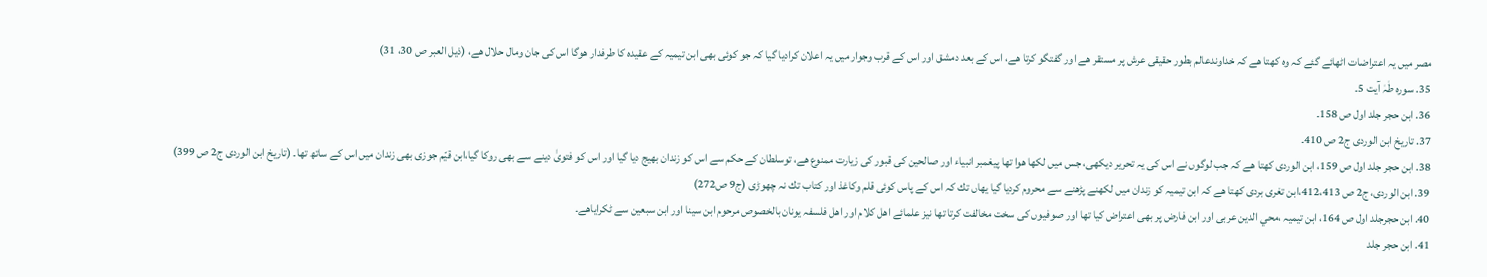مصر میں یہ اعتراضات اٹھائے گئے كہ وہ كھتا ھے كہ خداوندعالم بطور حقیقی عرش پر مستقر ھے اور گفتگو كرتا ھے، اس كے بعد دمشق اور اس كے قرب وجوار میں یہ اعلان كرادیا گیا كہ جو كوئی بھی ابن تیمیہ كے عقیدہ كا طرفدار هوگا اس كی جان ومال حلال ھے، (ذیل العبر ص 30، 31)
35. سورہ طٰہٰ آیت 5۔
36. ابن حجر جلد اول ص 158۔
37. تاریخ ابن الوردی ج2 ص 410۔
38. ابن حجر جلد اول ص 159، ابن الوردی كھتا ھے كہ جب لوگوں نے اس كی یہ تحریر دیكھی، جس میں لكھا هوا تھا پیغمبر انبیاء اور صالحین كی قبور كی زیارت ممنوع ھے، توسلطان كے حكم سے اس كو زندان بھیج دیا گیا اور اس كو فتویٰ دینے سے بھی روكا گیا،ابن قیّم جوزی بھی زندان میں اس كے ساتھ تھا۔ (تاریخ ابن الوردی ج2 ص 399)
39. ابن الوردی، ج2 ص 412،413،ابن تغری بردی كھتا ھے كہ ابن تیمیہ كو زندان میں لكھنے پڑھنے سے محروم كردیا گیا یھاں تك كہ اس كے پاس كوئی قلم وكاغذ اور كتاب تك نہ چھوڑی (ج9 ص272)
40. ابن حجرجلد اول ص 164، ابن تیمیہ ،محي الدین عربی اور ابن فارض پر بھی اعتراض كیا تھا اور صوفیوں كی سخت مخالفت كرتا تھا نیز علمائے اھل كلام اور اھل فلسفہ یونان بالخصوص مرحوم ابن سینا اور ابن سبعین سے ٹكرایاھے۔
41. ابن حجر جلد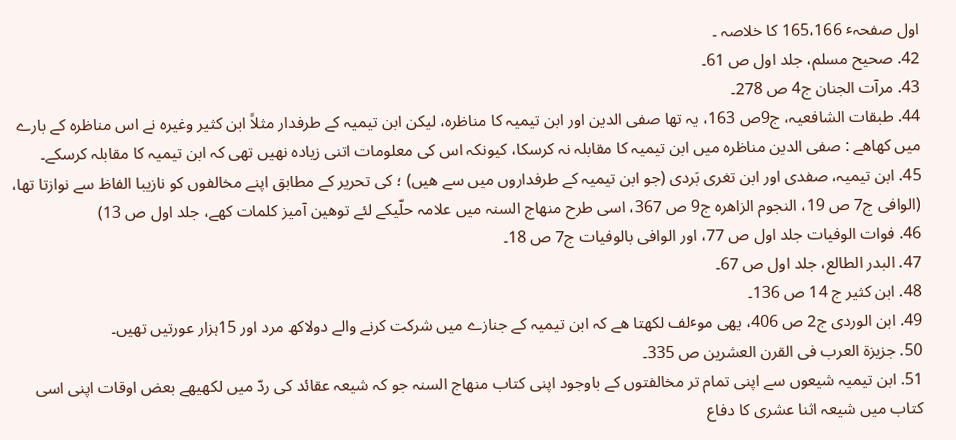اول صفحہٴ 165،166 كا خلاصہ ۔
42. صحیح مسلم، جلد اول ص 61۔
43. مرآت الجنان ج4 ص 278۔
44. طبقات الشافعیہ، ج9ص 163، یہ تھا صفی الدین اور ابن تیمیہ كا مناظرہ، لیكن ابن تیمیہ كے طرفدار مثلاً ابن كثیر وغیرہ نے اس مناظرہ كے بارے میں كھاھے : صفی الدین مناظرہ میں ابن تیمیہ كا مقابلہ نہ كرسكا، كیونكہ اس كی معلومات اتنی زیادہ نھیں تھی كہ ابن تیمیہ كا مقابلہ كرسكے۔
45. ابن تیمیہ، صفدی اور ابن تغری بَردی (جو ابن تیمیہ كے طرفداروں میں سے ھیں) ؛ كی تحریر كے مطابق اپنے مخالفوں كو نازیبا الفاظ سے نوازتا تھا، (الوافی ج7 ص 19، النجوم الزاھرہ ج9 ص 367، اسی طرح منھاج السنہ میں علامہ حلّیكے لئے توھین آمیز كلمات كھے، جلد اول ص 13)
46. فوات الوفیات جلد اول ص 77، اور الوافی بالوفیات ج7 ص 18۔
47. البدر الطالع، جلد اول ص 67۔
48. ابن كثیر ج 14 ص 136۔
49. ابن الوردی ج2 ص 406، یھی موٴلف لكھتا ھے كہ ابن تیمیہ كے جنازے میں شركت كرنے والے دولاكھ مرد اور 15ہزار عورتیں تھیں۔
50. جزیزة العرب فی القرن العشرین ص 335۔
51. ابن تیمیہ شیعوں سے اپنی تمام تر مخالفتوں كے باوجود اپنی كتاب منھاج السنہ جو كہ شیعہ عقائد كی ردّ میں لكھیھے بعض اوقات اپنی اسی كتاب میں شیعہ اثنا عشری كا دفاع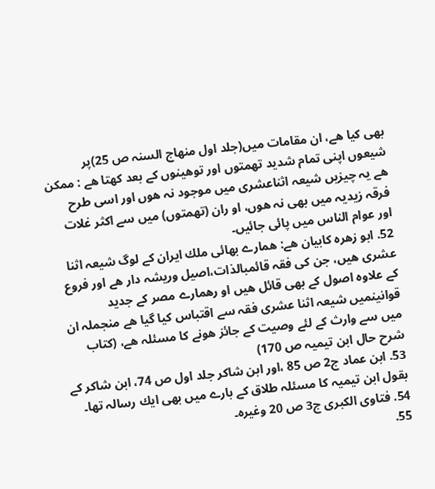بھی كیا ھے، ان مقامات میں(جلد اول منھاج السنہ ص 25)پر شیعوں اپنی تمام شدید تھمتوں اور توھینوں كے بعد كھتا ھے : ممكن ھے یہ چیزیں شیعہ اثناعشری میں موجود نہ هوں اور اسی طرح فرقہ زیدیہ میں بھی نہ هوں، او ران (تھمتوں) میں سے اكثر غلات اور عوام الناس میں پائی جائیں۔
52. ابو زھرہ كابیان ھے: ھمارے بھائی ملك ایران كے لوگ شیعہ اثنا عشری ھیں، جن كی فقہ قائمبالذات،اصیل وریشہ دار ھے اور فروع كے علاوہ اصول كے بھی قائل ھیں او رھمارے مصر كے جدید قوانینمیں شیعہ اثنا عشری فقہ سے اقتباس كیا گیا ھے منجملہ ان میں سے وارث كے لئے وصیت كے جائز هونے كا مسئلہ ھے، (كتاب شرح حال ابن تیمیہ ص 170)
53. ابن عماد ج2 ص 85 ،اور ابن شاكر جلد اول ص 74، ابن شاكر كے بقول ابن تیمیہ كا مسئلہ طلاق كے بارے میں بھی ایك رسالہ تھا۔
54. فتاوی الكبری ج3 ص 20 وغیرہ۔
55.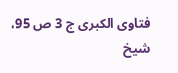فتاوی الكبری ج 3 ص 95، شیخ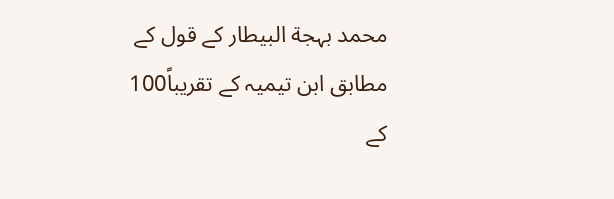محمد بہجة البیطار كے قول كے مطابق ابن تیمیہ كے تقریباً100 كے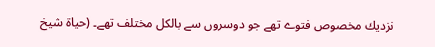نزدیك مخصوص فتوے تھے جو دوسروں سے بالكل مختلف تھے۔ (حیاة شیخ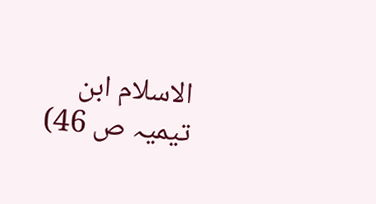الاسلام ابن تیمیہ ص 46)